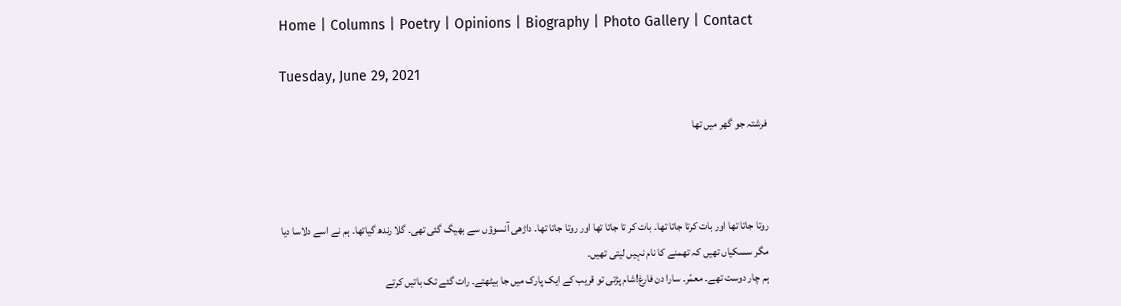Home | Columns | Poetry | Opinions | Biography | Photo Gallery | Contact

Tuesday, June 29, 2021

فرشتہ جو گھر میں تھا



روتا جاتا تھا اور بات کرتا جاتا تھا۔ بات کر تا جاتا تھا اور روتا جاتا تھا۔ داڑھی آنسوؤں سے بھیگ گئی تھی۔ گلا رندھ گیاتھا۔ ہم نے اسے دلاسا دیا مگر سسکیاں تھیں کہ تھمنے کا نام نہیں لیتی تھیں۔
ہم چار دوست تھے۔ معمّر۔ سارا دن فارغ!شام پڑتی تو قریب کے ایک پارک میں جا بیٹھتے۔ رات گئے تک باتیں کرتے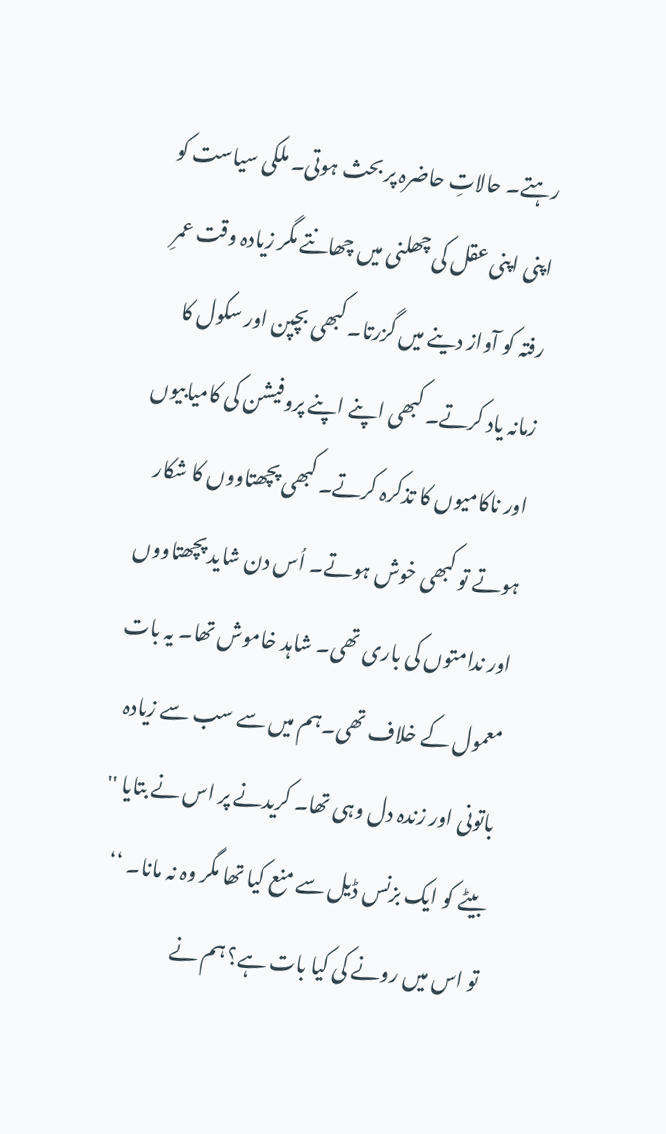رہتے۔ حالاتِ حاضرہ پر بحث ہوتی۔ ملکی سیاست کو اپنی اپنی عقل کی چھلنی میں چھانتے مگر زیادہ وقت عمرِ رفتہ کو آواز دینے میں گزرتا۔ کبھی بچپن اور سکول کا زمانہ یاد کرتے۔ کبھی اپنے اپنے پروفیشن کی کامیابیوں اور ناکامیوں کا تذکرہ کرتے۔ کبھی پچھتاووں کا شکار ہوتے تو کبھی خوش ہوتے۔ اُس دن شاید پچھتاووں اور ندامتوں کی باری تھی۔ شاہد خاموش تھا۔ یہ بات معمول کے خلاف تھی۔ہم میں سے سب سے زیادہ باتونی اور زندہ دل وہی تھا۔ کریدنے پر اس نے بتایا '' بیٹے کو ایک بزنس ڈیل سے منع کیا تھا مگر وہ نہ مانا۔ ‘‘ تو اس میں رونے کی کیا بات ہے؟ ہم نے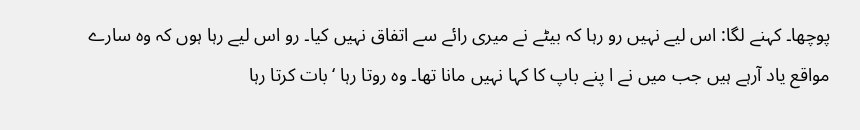پوچھا۔ کہنے لگا: اس لیے نہیں رو رہا کہ بیٹے نے میری رائے سے اتفاق نہیں کیا۔ رو اس لیے رہا ہوں کہ وہ سارے مواقع یاد آرہے ہیں جب میں نے ا پنے باپ کا کہا نہیں مانا تھا۔ وہ روتا رہا ‘ بات کرتا رہا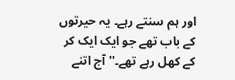اور ہم سنتے رہے۔ یہ حیرتوں کے باب تھے جو ایک ایک کر کے کھل رہے تھے۔'' آج اتنے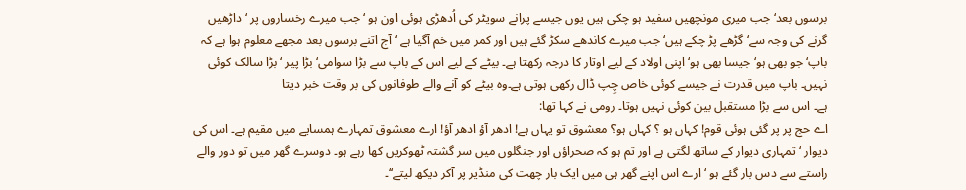برسوں بعد‘ جب میری مونچھیں سفید ہو چکی ہیں یوں جیسے پرانے سویٹر کی اُدھڑی ہوئی اون ہو ‘ جب میرے رخساروں پر ‘ داڑھیں گرنے کی وجہ سے‘ گڑھے پڑ چکے ہیں‘ جب میرے کاندھے سکڑ گئے ہیں اور کمر میں خم آگیا ہے ‘ آج اتنے برسوں بعد مجھے معلوم ہوا ہے کہ باپ‘ جو بھی ہو‘ جیسا بھی ہو‘ اپنی اولاد کے لیے اوتار کا درجہ رکھتا ہے۔ بیٹے کے لیے اس کے باپ سے بڑا سوامی‘ بڑا پیر ‘ بڑا سالک کوئی نہیں۔ باپ میں قدرت نے جیسے کوئی خاص چِپ ڈال رکھی ہوتی ہے۔وہ بیٹے کو آنے والے طوفانوں کی بر وقت خبر دیتا
ہے۔ اس سے بڑا مستقبل بین کوئی نہیں ہوتا۔ رومی نے کہا تھا:
اے حج پر پر گئی ہوئی قوم! کہاں ہو ؟ کہاں ہو؟ معشوق تو یہاں ہے! ادھر آؤ ادھر آؤ! ارے معشوق تمہارے ہمسایے میں مقیم ہے۔ اس کی دیوار ‘ تمہاری دیوار کے ساتھ لگتی ہے اور تم ہو کہ صحراؤں اور جنگلوں میں سر گشتہ ٹھوکریں کھا رہے ہو۔ دوسرے گھر میں تو دور والے راستے سے دس بار گئے ہو ‘ ارے اس اپنے گھر ہی میں ایک بار چھت کی منڈیر پر آکر دیکھ لیتے‘‘۔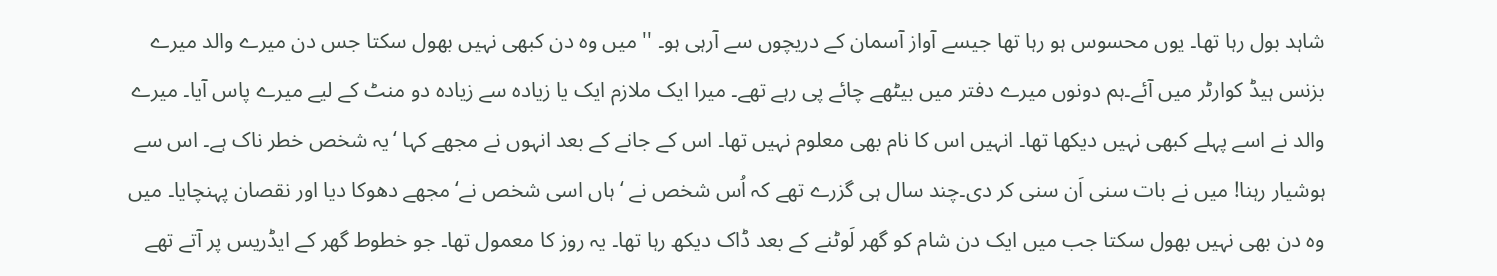شاہد بول رہا تھا۔ یوں محسوس ہو رہا تھا جیسے آواز آسمان کے دریچوں سے آرہی ہو۔ '' میں وہ دن کبھی نہیں بھول سکتا جس دن میرے والد میرے بزنس ہیڈ کوارٹر میں آئے۔ہم دونوں میرے دفتر میں بیٹھے چائے پی رہے تھے۔ میرا ایک ملازم ایک یا زیادہ سے زیادہ دو منٹ کے لیے میرے پاس آیا۔ میرے والد نے اسے پہلے کبھی نہیں دیکھا تھا۔ انہیں اس کا نام بھی معلوم نہیں تھا۔ اس کے جانے کے بعد انہوں نے مجھے کہا ‘یہ شخص خطر ناک ہے۔ اس سے ہوشیار رہنا! میں نے بات سنی اَن سنی کر دی۔چند سال ہی گزرے تھے کہ اُس شخص نے ‘ ہاں اسی شخص نے‘ مجھے دھوکا دیا اور نقصان پہنچایا۔ میں وہ دن بھی نہیں بھول سکتا جب میں ایک دن شام کو گھر لَوٹنے کے بعد ڈاک دیکھ رہا تھا۔ یہ روز کا معمول تھا۔ جو خطوط گھر کے ایڈریس پر آتے تھے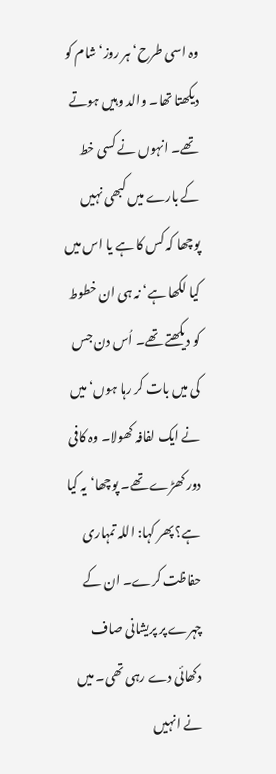وہ اسی طرح‘ ہر روز‘ شام کو دیکھتا تھا۔ والد وہیں ہوتے تھے۔ انہوں نے کسی خط کے بارے میں کبھی نہیں پوچھا کہ کس کا ہے یا اس میں کیا لکھا ہے‘ نہ ہی ان خطوط کو دیکھتے تھے۔ اُس دن جس کی میں بات کر رہا ہوں‘ میں نے ایک لفافہ کھولا۔ وہ کافی دور کھڑے تھے۔ پوچھا‘یہ کیا ہے؟ پھر کہا: اللہ تمہاری حفاظت کرے۔ ان کے چہرے پر پریشانی صاف دکھائی دے رہی تھی۔ میں نے انہیں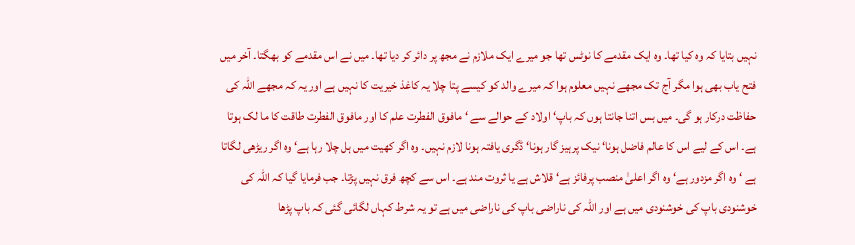نہیں بتایا کہ وہ کیا تھا۔ وہ ایک مقدمے کا نوٹس تھا جو میرے ایک ملازم نے مجھ پر دائر کر دیا تھا۔ میں نے اس مقدمے کو بھگتا۔ آخر میں فتح یاب بھی ہوا مگر آج تک مجھے نہیں معلوم ہوا کہ میرے والد کو کیسے پتا چلا یہ کاغذ خیریت کا نہیں ہے اور یہ کہ مجھے اللہ کی حفاظت درکار ہو گی۔ میں بس اتنا جانتا ہوں کہ باپ‘ اولاد کے حوالے سے ‘ مافوق الفطرت علم کا اور مافوق الفطرت طاقت کا ما لک ہوتا ہے۔ اس کے لیے اس کا عالم فاضل ہونا‘ نیک پرہیز گار ہونا‘ ڈگری یافتہ ہونا لازم نہیں۔ وہ اگر کھیت میں ہل چلا رہا ہے‘ وہ اگر ریڑھی لگاتا ہے ‘ وہ اگر مزدور ہے‘ وہ اگر اعلیٰ منصب پرفائز ہے‘ قلاش ہے یا ثروت مند ہے۔ اس سے کچھ فرق نہیں پڑتا۔ جب فرمایا گیا کہ اللہ کی خوشنودی باپ کی خوشنودی میں ہے اور اللہ کی ناراضی باپ کی ناراضی میں ہے تو یہ شرط کہاں لگائی گئی کہ باپ پڑھا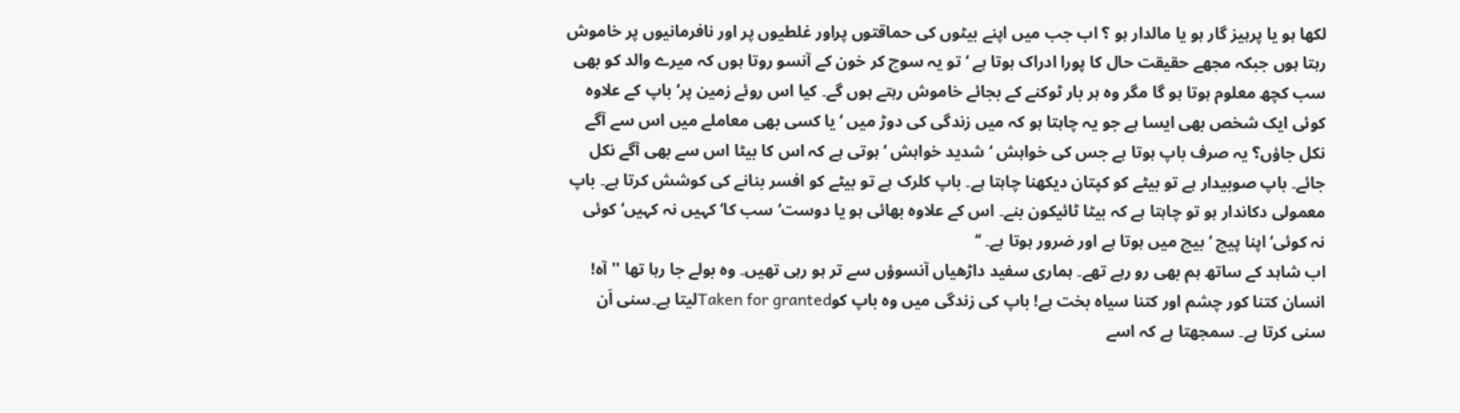لکھا ہو یا پرہیز گار ہو یا مالدار ہو ؟ اب جب میں اپنے بیٹوں کی حماقتوں پراور غلطیوں پر اور نافرمانیوں پر خاموش رہتا ہوں جبکہ مجھے حقیقت حال کا پورا ادراک ہوتا ہے ‘ تو یہ سوچ کر خون کے آنسو روتا ہوں کہ میرے والد کو بھی سب کچھ معلوم ہوتا ہو گا مگر وہ ہر بار ٹوکنے کے بجائے خاموش رہتے ہوں گے۔ کیا اس روئے زمین پر‘ باپ کے علاوہ کوئی ایک شخص بھی ایسا ہے جو یہ چاہتا ہو کہ میں زندگی کی دوڑ میں ‘ یا کسی بھی معاملے میں اس سے آگے نکل جاؤں؟ یہ صرف باپ ہوتا ہے جس کی خواہش ‘ شدید خواہش ‘ہوتی ہے کہ اس کا بیٹا اس سے بھی آگے نکل جائے۔ باپ صوبیدار ہے تو بیٹے کو کپتان دیکھنا چاہتا ہے۔ باپ کلرک ہے تو بیٹے کو افسر بنانے کی کوشش کرتا ہے۔ باپ معمولی دکاندار ہو تو چاہتا ہے کہ بیٹا ٹائیکون بنے۔ اس کے علاوہ بھائی ہو یا دوست‘ سب کا‘ کہیں نہ کہیں‘ کوئی نہ کوئی‘ اپنا پیچ ‘ بیچ میں ہوتا ہے اور ضرور ہوتا ہے۔ ‘‘
اب شاہد کے ساتھ ہم بھی رو رہے تھے۔ ہماری سفید داڑھیاں آنسوؤں سے تر ہو رہی تھیں۔ وہ بولے جا رہا تھا ''آہ! انسان کتنا کور چشم اور کتنا سیاہ بخت ہے! باپ کی زندگی میں وہ باپ کوTaken for grantedلیتا ہے۔سنی اَن سنی کرتا ہے۔ سمجھتا ہے کہ اسے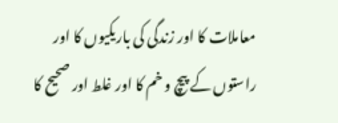معاملات کا اور زندگی کی باریکیوں کا اور راستوں کے پیچ و خم کا اور غلط اور صحیح کا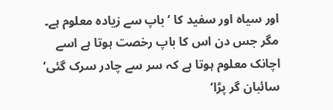اور سیاہ اور سفید کا ‘ باپ سے زیادہ معلوم ہے۔ مگر جس دن اس کا باپ رخصت ہوتا ہے اسے اچانک معلوم ہوتا ہے کہ سر سے چادر سرک گئی‘ سائبان گر پڑا‘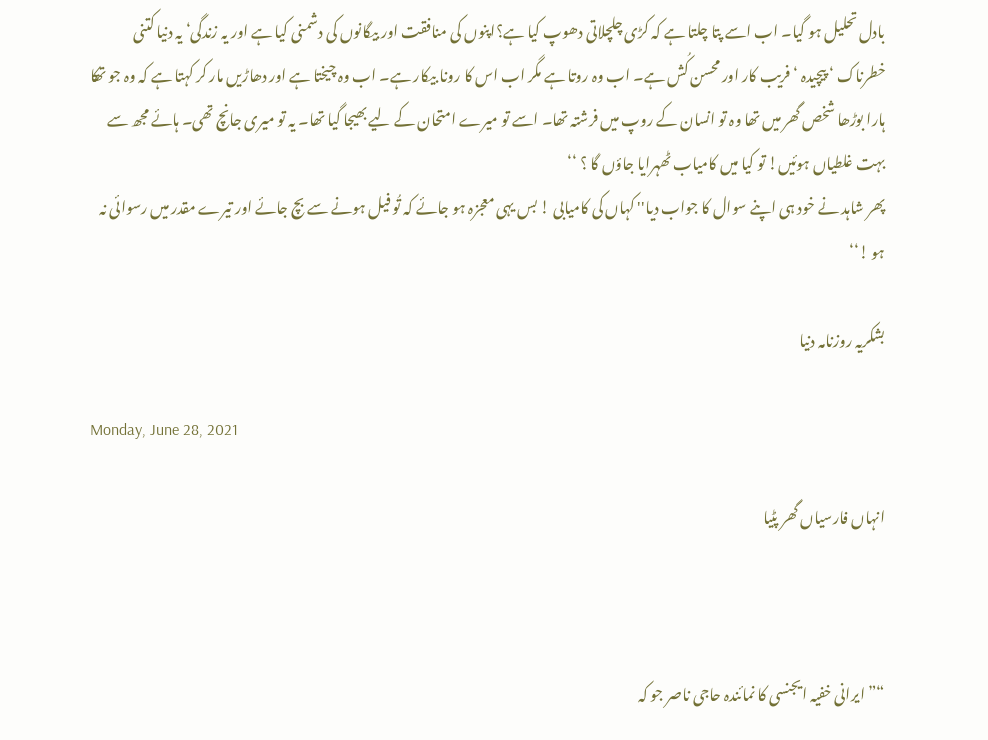بادل تحلیل ہو گیا۔ اب اسے پتا چلتا ہے کہ کڑی چلچلاتی دھوپ کیا ہے؟اپنوں کی منافقت اور بیگانوں کی دشمنی کیا ہے اور یہ زندگی‘ یہ دنیا کتنی خطرناک ‘ پیچیدہ ‘ فریب کار اور محسن کُش ہے۔ اب وہ روتا ہے مگر اب اس کا رونا بیکار ہے۔ اب وہ چیختا ہے اور دھاڑیں مار کر کہتا ہے کہ وہ جو تھکا ہارا بوڑھا شخص گھر میں تھا وہ تو انسان کے روپ میں فرشتہ تھا۔ اسے تو میرے امتحان کے لیے بھیجا گیا تھا۔ یہ تو میری جانچ تھی۔ ہائے مجھ سے بہت غلطیاں ہوئیں! تو کیا میں کامیاب ٹھہرایا جاؤں گا ؟ ‘‘
پھر شاہد نے خود ہی اپنے سوال کا جواب دیا'' کہاں کی کامیابی ! بس یہی معجزہ ہو جائے کہ تُو فیل ہونے سے بچ جائے اور تیرے مقدر میں رسوائی نہ ہو !‘‘

بشکریہ روزنامہ دنیا

Monday, June 28, 2021

انہاں فارسیاں گھر پٹیا



“” ایرانی خفیہ ایجنسی کا نمائندہ حاجی ناصر جو کہ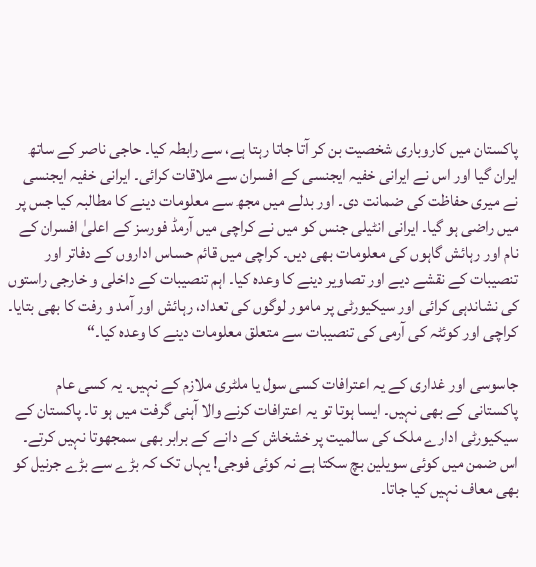پاکستان میں کاروباری شخصیت بن کر آتا جاتا رہتا ہے، سے رابطہ کیا۔ حاجی ناصر کے ساتھ ایران گیا اور اس نے ایرانی خفیہ ایجنسی کے افسران سے ملاقات کرائی۔ ایرانی خفیہ ایجنسی نے میری حفاظت کی ضمانت دی۔ اور بدلے میں مجھ سے معلومات دینے کا مطالبہ کیا جس پر میں راضی ہو گیا۔ ایرانی انٹیلی جنس کو میں نے کراچی میں آرمڈ فورسز کے اعلیٰ افسران کے نام اور رہائش گاہوں کی معلومات بھی دیں۔ کراچی میں قائم حساس اداروں کے دفاتر اور تنصیبات کے نقشے دیے اور تصاویر دینے کا وعدہ کیا۔ اہم تنصیبات کے داخلی و خارجی راستوں کی نشاندہی کرائی اور سیکیورٹی پر مامور لوگوں کی تعداد، رہائش اور آمد و رفت کا بھی بتایا۔ کراچی اور کوئٹہ کی آرمی کی تنصیبات سے متعلق معلومات دینے کا وعدہ کیا۔“

جاسوسی اور غداری کے یہ اعترافات کسی سول یا ملٹری ملازم کے نہیں۔ یہ کسی عام پاکستانی کے بھی نہیں۔ ایسا ہوتا تو یہ اعترافات کرنے والا آہنی گرفت میں ہو تا۔ پاکستان کے سیکیورٹی ادارے ملک کی سالمیت پر خشخاش کے دانے کے برابر بھی سمجھوتا نہیں کرتے۔ اس ضمن میں کوئی سویلین بچ سکتا ہے نہ کوئی فوجی! یہاں تک کہ بڑے سے بڑے جرنیل کو بھی معاف نہیں کیا جاتا۔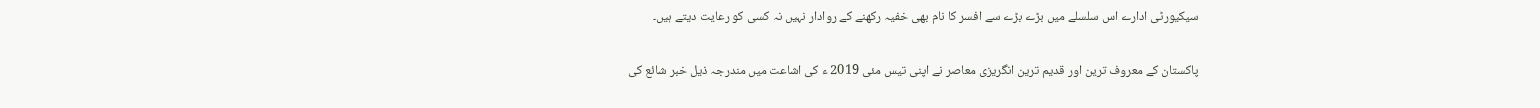سیکیورٹی ادارے اس سلسلے میں بڑے بڑے سے افسر کا نام بھی خفیہ رکھنے کے روادار نہیں نہ کسی کو رعایت دیتے ہیں۔

پاکستان کے معروف ترین اور قدیم ترین انگریزی معاصر نے اپنی تیس مئی 2019 ء کی اشاعت میں مندرجہ ذیل خبر شائع کی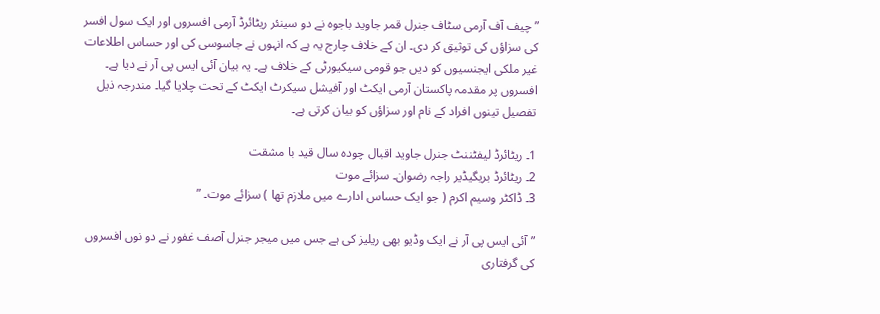” چیف آف آرمی سٹاف جنرل قمر جاوید باجوہ نے دو سینئر ریٹائرڈ آرمی افسروں اور ایک سول افسر کی سزاؤں کی توثیق کر دی۔ ان کے خلاف چارج یہ ہے کہ انہوں نے جاسوسی کی اور حساس اطلاعات غیر ملکی ایجنسیوں کو دیں جو قومی سیکیورٹی کے خلاف ہے۔ یہ بیان آئی ایس پی آر نے دیا ہے۔ افسروں پر مقدمہ پاکستان آرمی ایکٹ اور آفیشل سیکرٹ ایکٹ کے تحت چلایا گیا۔ مندرجہ ذیل تفصیل تینوں افراد کے نام اور سزاؤں کو بیان کرتی ہے۔

1۔ ریٹائرڈ لیفٹننٹ جنرل جاوید اقبال چودہ سال قید با مشقت
2۔ ریٹائرڈ بریگیڈیر راجہ رضوان۔ سزائے موت
3۔ ڈاکٹر وسیم اکرم ( جو ایک حساس ادارے میں ملازم تھا ) سزائے موت۔ ”

”آئی ایس پی آر نے ایک وڈیو بھی ریلیز کی ہے جس میں میجر جنرل آصف غفور نے دو نوں افسروں کی گرفتاری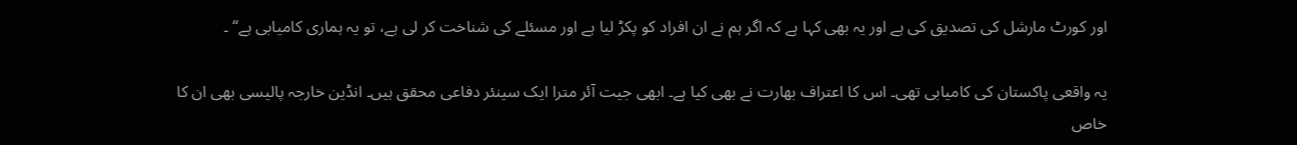اور کورٹ مارشل کی تصدیق کی ہے اور یہ بھی کہا ہے کہ اگر ہم نے ان افراد کو پکڑ لیا ہے اور مسئلے کی شناخت کر لی ہے، تو یہ ہماری کامیابی ہے“ ۔

یہ واقعی پاکستان کی کامیابی تھی۔ اس کا اعتراف بھارت نے بھی کیا ہے۔ ابھی جیت آئر مترا ایک سینئر دفاعی محقق ہیں۔ انڈین خارجہ پالیسی بھی ان کا خاص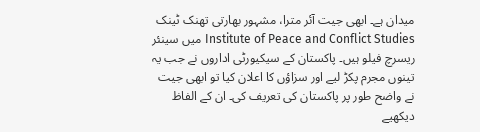میدان ہے۔ ابھی جیت آئر مترا، مشہور بھارتی تھنک ٹینک Institute of Peace and Conflict Studies میں سینئر ریسرچ فیلو ہیں۔ پاکستان کے سیکیورٹی اداروں نے جب یہ تینوں مجرم پکڑ لیے اور سزاؤں کا اعلان کیا تو ابھی جیت نے واضح طور پر پاکستان کی تعریف کی۔ ان کے الفاظ دیکھیے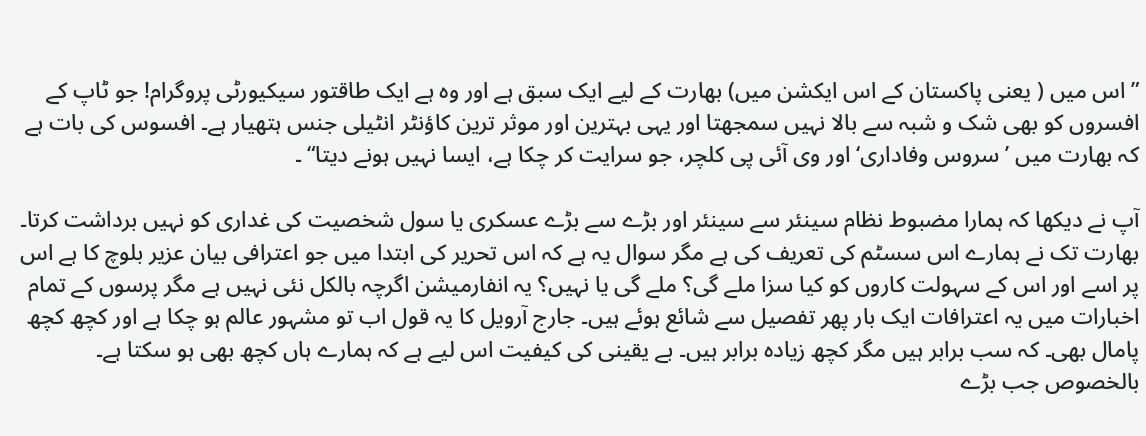” اس میں ( یعنی پاکستان کے اس ایکشن میں) بھارت کے لیے ایک سبق ہے اور وہ ہے ایک طاقتور سیکیورٹی پروگرام! جو ٹاپ کے افسروں کو بھی شک و شبہ سے بالا نہیں سمجھتا اور یہی بہترین اور موثر ترین کاؤنٹر انٹیلی جنس ہتھیار ہے۔ افسوس کی بات ہے کہ بھارت میں ’سروس وفاداری‘ اور وی آئی پی کلچر، جو سرایت کر چکا ہے، ایسا نہیں ہونے دیتا“ ۔

آپ نے دیکھا کہ ہمارا مضبوط نظام سینئر سے سینئر اور بڑے سے بڑے عسکری یا سول شخصیت کی غداری کو نہیں برداشت کرتا۔ بھارت تک نے ہمارے اس سسٹم کی تعریف کی ہے مگر سوال یہ ہے کہ اس تحریر کی ابتدا میں جو اعترافی بیان عزیر بلوچ کا ہے اس پر اسے اور اس کے سہولت کاروں کو کیا سزا ملے گی؟ ملے گی یا نہیں؟ یہ انفارمیشن اگرچہ بالکل نئی نہیں ہے مگر پرسوں کے تمام اخبارات میں یہ اعترافات ایک بار پھر تفصیل سے شائع ہوئے ہیں۔ جارج آرویل کا یہ قول اب تو مشہور عالم ہو چکا ہے اور کچھ کچھ پامال بھی۔ کہ سب برابر ہیں مگر کچھ زیادہ برابر ہیں۔ بے یقینی کی کیفیت اس لیے ہے کہ ہمارے ہاں کچھ بھی ہو سکتا ہے۔ بالخصوص جب بڑے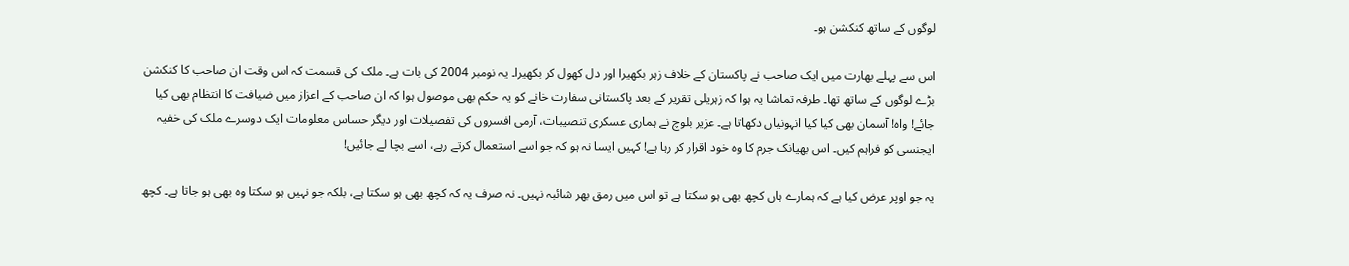لوگوں کے ساتھ کنکشن ہو۔

اس سے پہلے بھارت میں ایک صاحب نے پاکستان کے خلاف زہر بکھیرا اور دل کھول کر بکھیرا۔ یہ نومبر 2004 کی بات ہے۔ ملک کی قسمت کہ اس وقت ان صاحب کا کنکشن بڑے لوگوں کے ساتھ تھا۔ طرفہ تماشا یہ ہوا کہ زہریلی تقریر کے بعد پاکستانی سفارت خانے کو یہ حکم بھی موصول ہوا کہ ان صاحب کے اعزاز میں ضیافت کا انتظام بھی کیا جائے! واہ! آسمان بھی کیا کیا انہونیاں دکھاتا ہے۔ عزیر بلوچ نے ہماری عسکری تنصیبات، آرمی افسروں کی تفصیلات اور دیگر حساس معلومات ایک دوسرے ملک کی خفیہ ایجنسی کو فراہم کیں۔ اس بھیانک جرم کا وہ خود اقرار کر رہا ہے! کہیں ایسا نہ ہو کہ جو اسے استعمال کرتے رہے، اسے بچا لے جائیں!

یہ جو اوپر عرض کیا ہے کہ ہمارے ہاں کچھ بھی ہو سکتا ہے تو اس میں رمق بھر شائبہ نہیں۔ نہ صرف یہ کہ کچھ بھی ہو سکتا ہے، بلکہ جو نہیں ہو سکتا وہ بھی ہو جاتا ہے۔ کچھ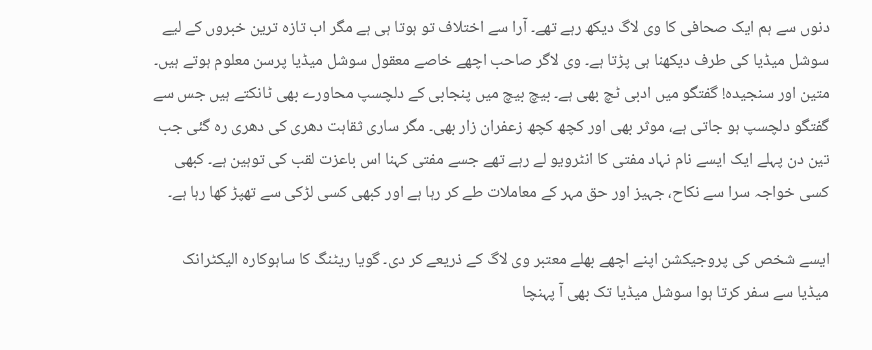دنوں سے ہم ایک صحافی کا وی لاگ دیکھ رہے تھے۔ آرا سے اختلاف تو ہوتا ہی ہے مگر اب تازہ ترین خبروں کے لیے سوشل میڈیا کی طرف دیکھنا ہی پڑتا ہے۔ وی لاگر صاحب اچھے خاصے معقول سوشل میڈیا پرسن معلوم ہوتے ہیں۔ متین اور سنجیدہ! گفتگو میں ادبی ٹچ بھی ہے۔ بیچ بیچ میں پنجابی کے دلچسپ محاورے بھی ٹانکتے ہیں جس سے گفتگو دلچسپ ہو جاتی ہے، موثر بھی اور کچھ کچھ زعفران زار بھی۔ مگر ساری ثقاہت دھری کی دھری رہ گئی جب تین دن پہلے ایک ایسے نام نہاد مفتی کا انٹرویو لے رہے تھے جسے مفتی کہنا اس باعزت لقب کی توہین ہے۔ کبھی کسی خواجہ سرا سے نکاح، جہیز اور حق مہر کے معاملات طے کر رہا ہے اور کبھی کسی لڑکی سے تھپڑ کھا رہا ہے۔

ایسے شخص کی پروجیکشن اپنے اچھے بھلے معتبر وی لاگ کے ذریعے کر دی۔ گویا ریٹنگ کا ساہوکارہ الیکٹرانک میڈیا سے سفر کرتا ہوا سوشل میڈیا تک بھی آ پہنچا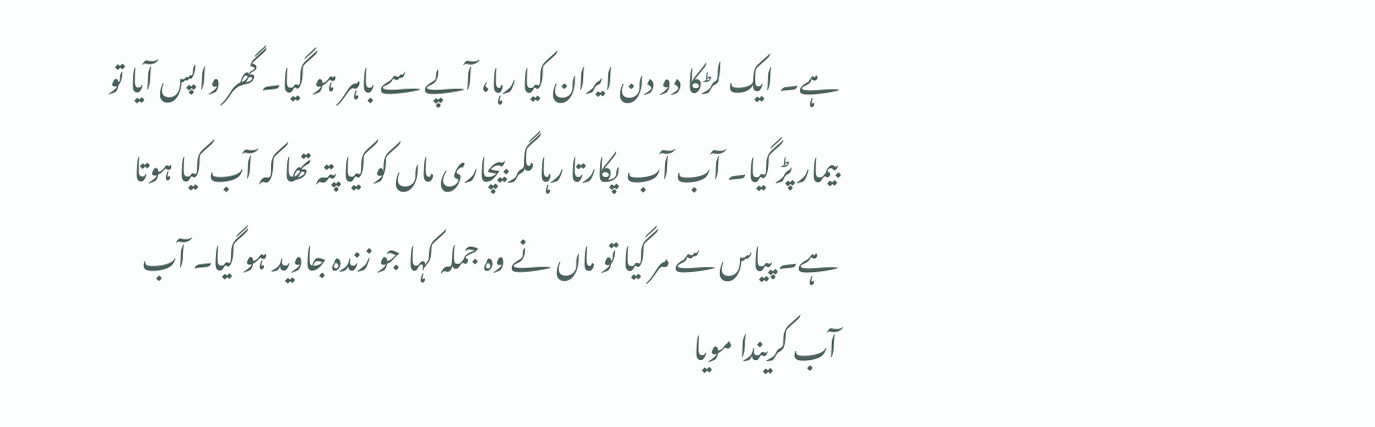ہے۔ ایک لڑکا دو دن ایران کیا رہا، آپے سے باہر ہو گیا۔ گھر واپس آیا تو بیمار پڑ گیا۔ آب آب پکارتا رہا مگر بیچاری ماں کو کیا پتہ تھا کہ آب کیا ہوتا ہے۔ پیاس سے مر گیا تو ماں نے وہ جملہ کہا جو زندہ جاوید ہو گیا۔ آب آب کریندا مویا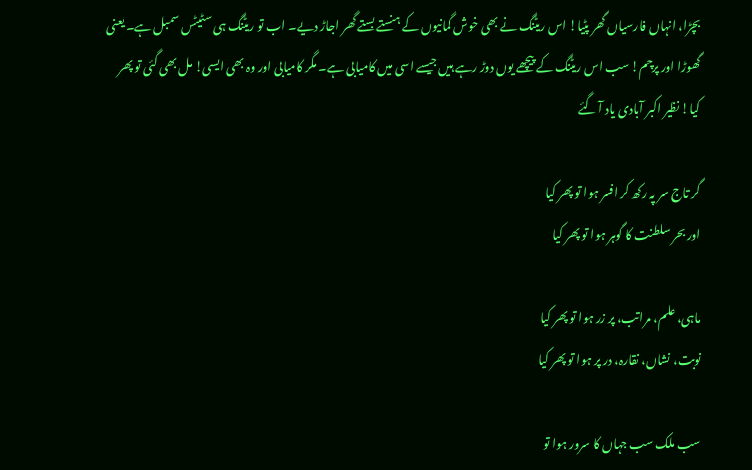بچڑا، انہاں فارسیاں گھر پٹیا! اس ریٹنگ نے بھی خوش گمانیوں کے ہنستے بستے گھر اجاڑ دیے۔ اب تو ریٹنگ ہی سٹیٹس سمبل ہے۔ یعنی گھوڑا اور پرچم! سب اس ریٹنگ کے پیچھے یوں دوڑ رہے ہیں جیسے اسی میں کامیابی ہے۔ مگر کامیابی اور وہ بھی ایسی! مل بھی گئی تو پھر کیا! نظیر اکبر آبادی یاد آ گئے

گر تاج سر پہ رکھ کر افسر ہوا تو پھر کیا
اور بحر سلطنت کا گوہر ہوا تو پھر کیا

ماہی، علم، مراتب، پر زر ہوا تو پھر کیا
نوبت، نشاں، نقارہ، در پر ہوا تو پھر کیا

سب ملک سب جہاں کا سرور ہوا تو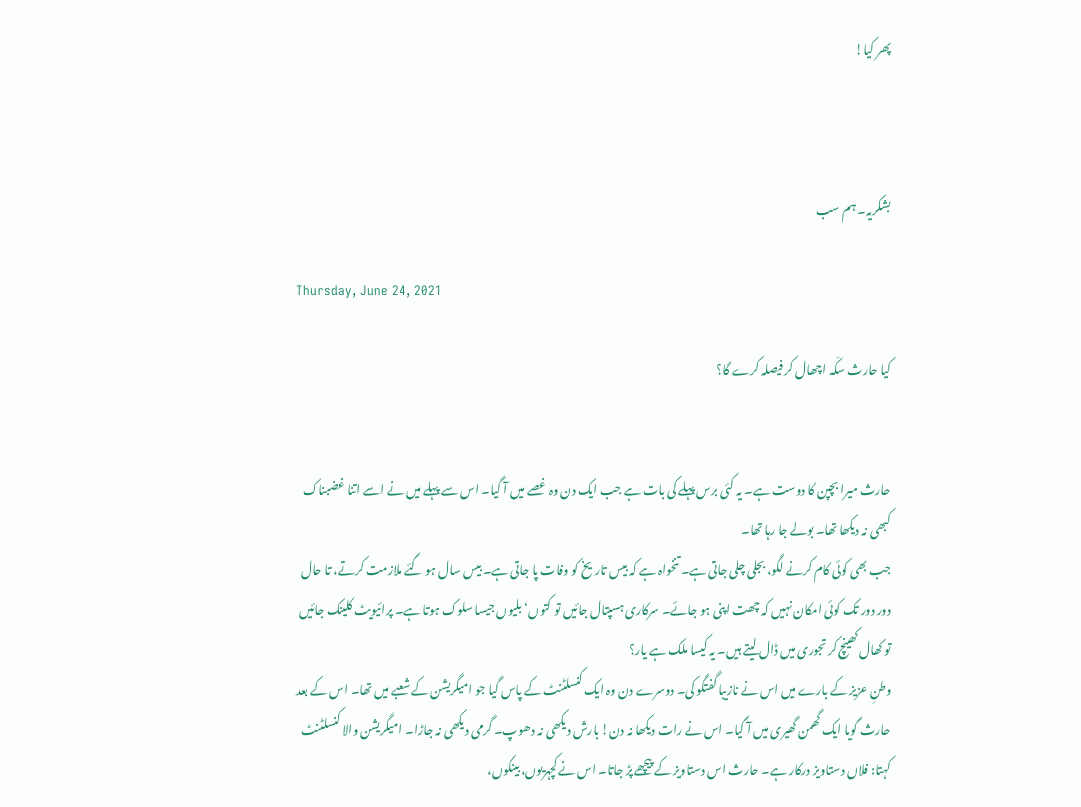پھر کیا!



بشکریہ۔ ہم سب

Thursday, June 24, 2021

کیا حارث سکّہ اچھال کر فیصلہ کرے گا؟


حارث میرا بچپن کا دوست ہے۔ یہ کئی برس پہلے کی بات ہے جب ایک دن وہ غصے میں آ گیا۔ اس سے پہلے میں نے اسے اتنا غضبناک کبھی نہ دیکھا تھا۔ بولے جا رہا تھا۔
جب بھی کوئی کام کرنے لگو، بجلی چلی جاتی ہے۔ تنخواہ ہے کہ بیس تاریخ کو وفات پا جاتی ہے۔ بیس سال ہو گئے ملازمت کرتے، تا حال دور دور تک کوئی امکان نہیں کہ چھت اپنی ہو جائے۔ سرکاری ہسپتال جائیں تو کتوں‘ بلیوں جیسا سلوک ہوتا ہے۔ پرائیویٹ کلینک جائیں تو کھال کھینچ کر تجوری میں ڈال لیتے ہیں۔ یہ کیسا ملک ہے یار؟
وطنِ عزیز کے بارے میں اس نے نازیبا گفتگو کی۔ دوسرے دن وہ ایک کنسلٹنٹ کے پاس گیا جو امیگریشن کے شعبے میں تھا۔ اس کے بعد حارث گویا ایک گھمن گھیری میں آ گیا۔ اس نے رات دیکھا نہ دن! بارش دیکھی نہ دھوپ۔ گرمی دیکھی نہ جاڑا۔ امیگریشن والا کنسلٹنٹ کہتا: فلاں دستاویز درکار ہے۔ حارث اس دستاویز کے پیچھے پڑ جاتا۔ اس نے کچہریوں، بینکوں،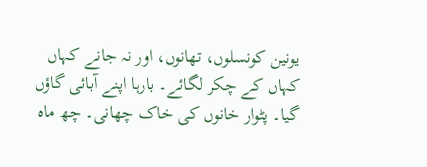یونین کونسلوں، تھانوں، اور نہ جانے کہاں کہاں کے چکر لگائے۔ بارہا اپنے آبائی گاؤں گیا۔ پٹوار خانوں کی خاک چھانی۔ چھ ماہ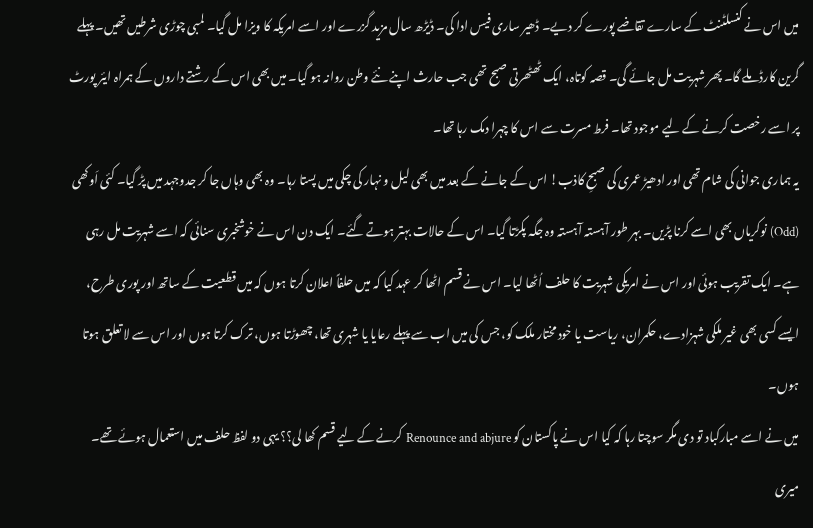میں اس نے کنسلٹنٹ کے سارے تقاضے پورے کر دیے۔ ڈھیر ساری فیس ادا کی۔ ڈیڑھ سال مزید گزرے اور اسے امریکہ کا ویزا مل گیا۔ لمبی چوڑی شرطیں تھیں۔ پہلے گرین کارڈ ملے گا۔ پھر شہریت مل جائے گی۔ قصہ کوتاہ، ایک ٹھٹھرتی صبح تھی جب حارث اپنے نئے وطن روانہ ہو گیا۔ میں بھی اس کے رشتے داروں کے ہمراہ ایئر پورٹ پر اسے رخصت کرنے کے لیے موجود تھا۔ فرط مسرت سے اس کا چہرا دمک رہا تھا۔
یہ ہماری جوانی کی شام تھی اور ادھیڑ عمری کی صبحِ کاذب! اس کے جانے کے بعد میں بھی لیل و نہار کی چکی میں پستا رہا۔ وہ بھی وہاں جا کر جدوجہد میں پڑ گیا۔ کئی اَوکھی (Odd) نوکریاں بھی اسے کرنا پڑیں۔ بہر طور آہستہ آہستہ وہ جگہ پکڑتا گیا۔ اس کے حالات بہتر ہوتے گئے۔ ایک دن اس نے خوشخبری سنائی کہ اسے شہریت مل رہی ہے۔ ایک تقریب ہوئی اور اس نے امریکی شہریت کا حلف اُٹھا لیا۔ اس نے قسم اٹھا کر عہد کیا کہ میں حلفاً اعلان کرتا ہوں کہ میں قطعیت کے ساتھ اور پوری طرح، ایسے کسی بھی غیر ملکی شہزادے، حکمران، ریاست یا خود مختار ملک کو، جس کی میں اب سے پہلے رعایا یا شہری تھا، چھوڑتا ہوں، ترک کرتا ہوں اور اس سے لا تعلق ہوتا ہوں۔
میں نے اسے مبارکباد تو دی مگر سوچتا رہا کہ کیا اس نے پاکستان کو Renounce and abjure کرنے کے لیے قسم کھا لی؟؟ یہی دو لفظ حلف میں استعمال ہوئے تھے۔ میری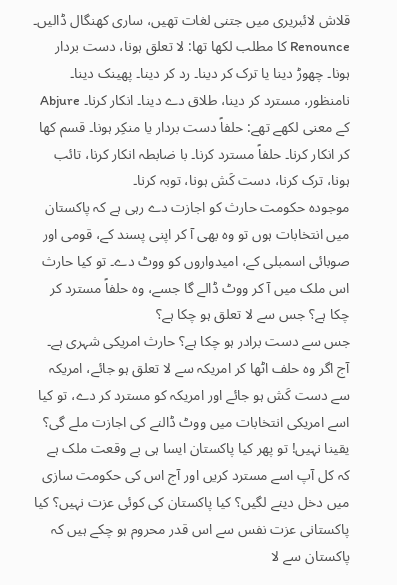قلاش لائبریری میں جتنی لغات تھیں، ساری کھنگال ڈالیں۔
Renounce کا مطلب لکھا تھا: لا تعلق ہونا، دست بردار ہونا۔ چھوڑ دینا یا ترک کر دینا۔ رد کر دینا۔ پھینک دینا۔ نامنظور، مسترد کر دینا، طلاق دے دینا۔ انکار کرنا۔ Abjure کے معنی لکھے تھے: حلفاً دست بردار یا منکِر ہونا۔ قسم کھا کر انکار کرنا۔ حلفاً مسترد کرنا۔ با ضابطہ انکار کرنا، تائب ہونا، ترک کرنا، دست کَش ہونا، توبہ کرنا۔
موجودہ حکومت حارث کو اجازت دے رہی ہے کہ پاکستان میں انتخابات ہوں تو وہ بھی آ کر اپنی پسند کے، قومی اور صوبائی اسمبلی کے، امیدواروں کو ووٹ دے۔ تو کیا حارث اس ملک میں آ کر ووٹ ڈالے گا جسے، وہ حلفاً مسترد کر چکا ہے؟ جس سے لا تعلق ہو چکا ہے؟
جس سے دست برادر ہو چکا ہے؟ حارث امریکی شہری ہے۔ آج اگر وہ حلف اٹھا کر امریکہ سے لا تعلق ہو جائے، امریکہ سے دست کَش ہو جائے اور امریکہ کو مسترد کر دے، تو کیا اسے امریکی انتخابات میں ووٹ ڈالنے کی اجازت ملے گی؟ یقینا نہیں! تو پھر کیا پاکستان ایسا ہی بے وقعت ملک ہے کہ کل آپ اسے مسترد کریں اور آج اس کی حکومت سازی میں دخل دینے لگیں؟ کیا پاکستان کی کوئی عزت نہیں؟ کیا پاکستانی عزت نفس سے اس قدر محروم ہو چکے ہیں کہ پاکستان سے لا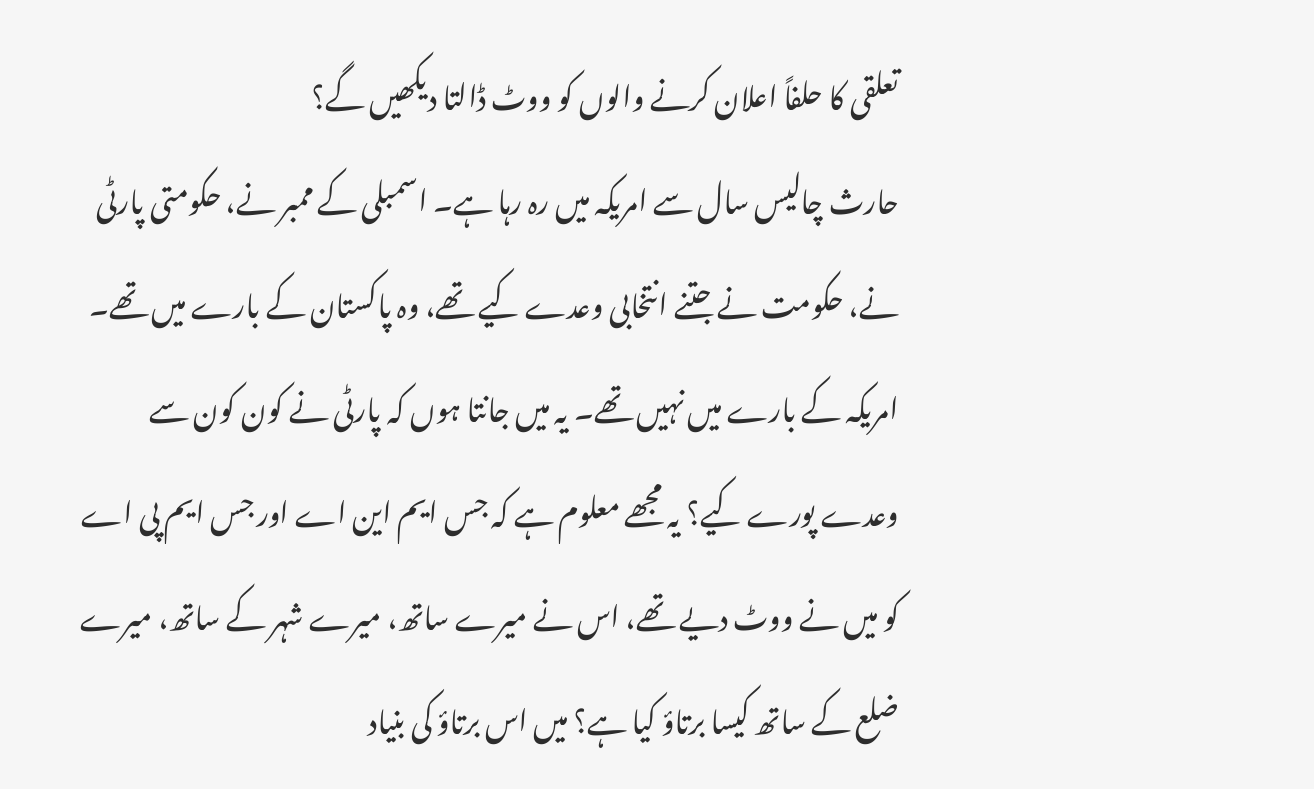تعلقی کا حلفاً اعلان کرنے والوں کو ووٹ ڈالتا دیکھیں گے؟
حارث چالیس سال سے امریکہ میں رہ رہا ہے۔ اسمبلی کے ممبر نے، حکومتی پارٹی نے، حکومت نے جتنے انتخابی وعدے کیے تھے، وہ پاکستان کے بارے میں تھے۔ امریکہ کے بارے میں نہیں تھے۔ یہ میں جانتا ہوں کہ پارٹی نے کون کون سے وعدے پورے کیے؟ یہ مجھے معلوم ہے کہ جس ایم این اے اور جس ایم پی اے کو میں نے ووٹ دیے تھے، اس نے میرے ساتھ، میرے شہر کے ساتھ، میرے ضلع کے ساتھ کیسا برتاؤ کیا ہے؟ میں اس برتاؤ کی بنیاد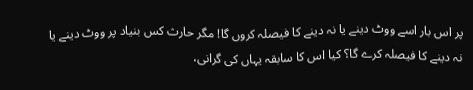پر اس بار اسے ووٹ دینے یا نہ دینے کا فیصلہ کروں گا! مگر حارث کس بنیاد پر ووٹ دینے یا نہ دینے کا فیصلہ کرے گا؟ کیا اس کا سابقہ یہاں کی گرانی،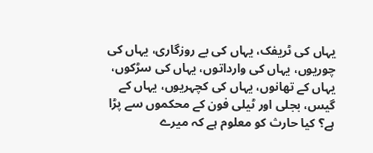یہاں کی ٹریفک، یہاں کی بے روزگاری، یہاں کی چوریوں، یہاں کی وارداتوں، یہاں کی سڑکوں، یہاں کے تھانوں، یہاں کی کچہریوں، یہاں کے گیس، بجلی اور ٹیلی فون کے محکموں سے پڑا ہے؟ کیا حارث کو معلوم ہے کہ میرے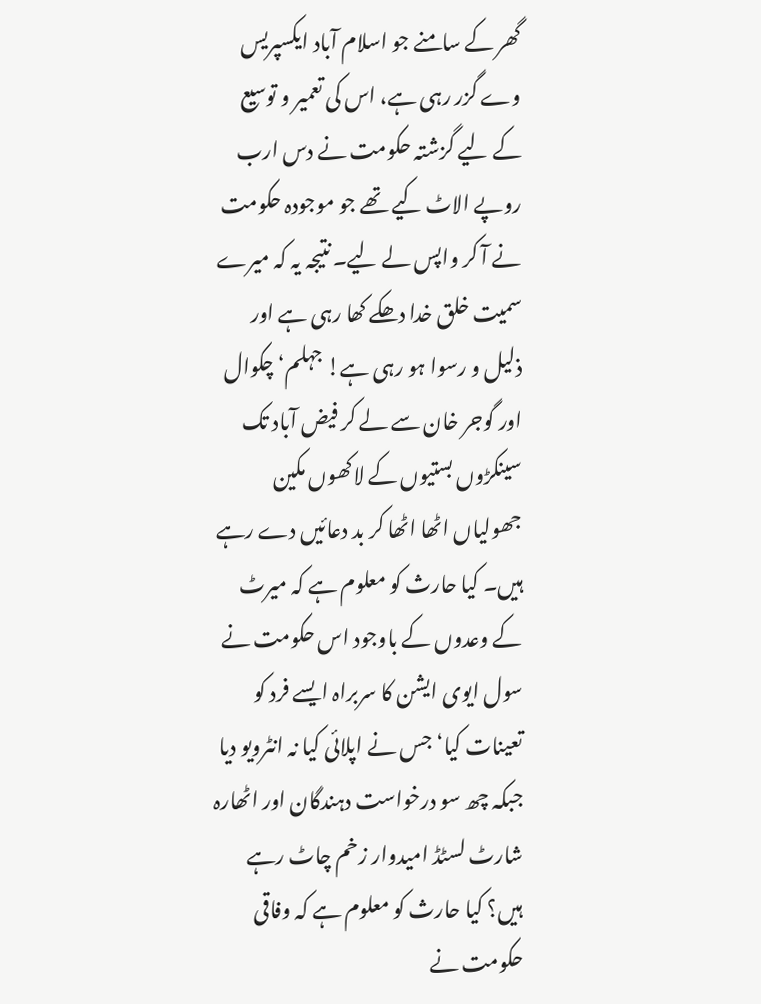گھر کے سامنے جو اسلام آباد ایکسپریس وے گزر رہی ہے، اس کی تعمیر و توسیع کے لیے گزشتہ حکومت نے دس ارب روپے الاٹ کیے تھے جو موجودہ حکومت نے آ کر واپس لے لیے۔ نتیجہ یہ کہ میرے سمیت خلق خدا دھکے کھا رہی ہے اور ذلیل و رسوا ہو رہی ہے! جہلم‘ چکوال اور گوجر خان سے لے کر فیض آباد تک سینکڑوں بستیوں کے لاکھوں مکین جھولیاں اٹھا اٹھا کر بد دعائیں دے رہے ہیں۔ کیا حارث کو معلوم ہے کہ میرٹ کے وعدوں کے باوجود اس حکومت نے سول ایوی ایشن کا سربراہ ایسے فرد کو تعینات کیا‘ جس نے اپلائی کیا نہ انٹرویو دیا جبکہ چھ سو درخواست دہندگان اور اٹھارہ شارٹ لسٹڈ امیدوار زخم چاٹ رہے ہیں؟ کیا حارث کو معلوم ہے کہ وفاقی حکومت نے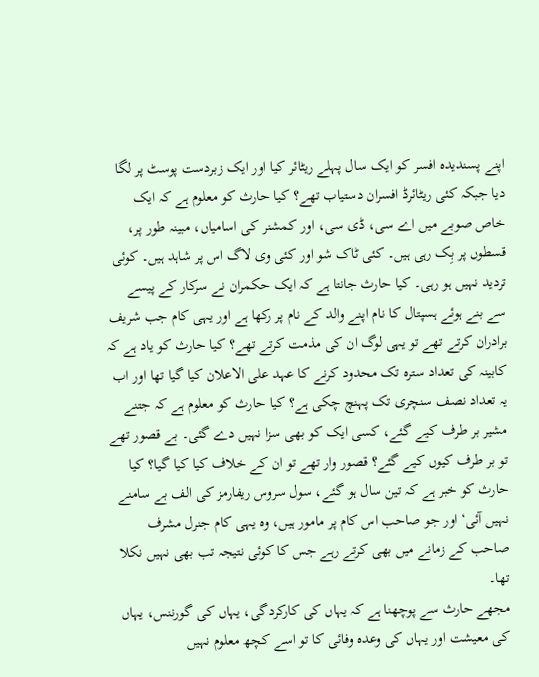اپنے پسندیدہ افسر کو ایک سال پہلے ریٹائر کیا اور ایک زبردست پوسٹ پر لگا دیا جبکہ کئی ریٹائرڈ افسران دستیاب تھے؟ کیا حارث کو معلوم ہے کہ ایک خاص صوبے میں اے سی، ڈی سی، اور کمشنر کی اسامیاں، مبینہ طور پر، قسطوں پر بِک رہی ہیں۔ کئی ٹاک شو اور کئی وی لاگ اس پر شاہد ہیں۔ کوئی تردید نہیں ہو رہی۔ کیا حارث جانتا ہے کہ ایک حکمران نے سرکار کے پیسے سے بنے ہوئے ہسپتال کا نام اپنے والد کے نام پر رکھا ہے اور یہی کام جب شریف برادران کرتے تھے تو یہی لوگ ان کی مذمت کرتے تھے؟ کیا حارث کو یاد ہے کہ کابینہ کی تعداد سترہ تک محدود کرنے کا عہد علی الاعلان کیا گیا تھا اور اب یہ تعداد نصف سنچری تک پہنچ چکی ہے؟ کیا حارث کو معلوم ہے کہ جتنے مشیر بر طرف کیے گئے، کسی ایک کو بھی سزا نہیں دے گئی۔ بے قصور تھے تو بر طرف کیوں کیے گئے؟ قصور وار تھے تو ان کے خلاف کیا کیا گیا؟ کیا حارث کو خبر ہے کہ تین سال ہو گئے، سول سروس ریفارمز کی الف بے سامنے نہیں آئی‘ اور جو صاحب اس کام پر مامور ہیں، وہ یہی کام جنرل مشرف صاحب کے زمانے میں بھی کرتے رہے جس کا کوئی نتیجہ تب بھی نہیں نکلا تھا۔
مجھے حارث سے پوچھنا ہے کہ یہاں کی کارکردگی، یہاں کی گورننس، یہاں کی معیشت اور یہاں کی وعدہ وفائی کا تو اسے کچھ معلوم نہیں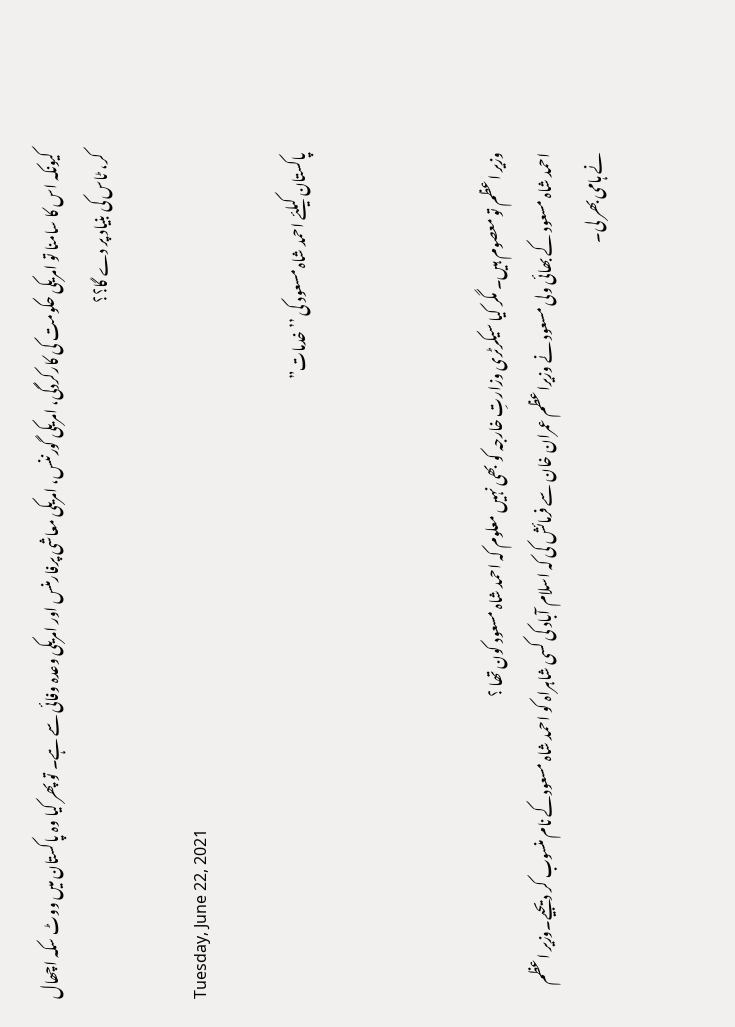کیونکہ اس کا سامنا تو امریکی حکومت کی کارکردگی، امریکی گورننس، امریکی معاشی پرفارمنس اور امریکی وعدہ وفائی سے ہے۔ تو پھر کیا وہ پاکستان میں ووٹ سکہ اچھال کر، ٹاس کی بنیاد پر دے گا؟؟

Tuesday, June 22, 2021

پاکستان کیلئے احمد شاہ مسعود کی ’’ خدمات”



وزیر اعظم تو معصوم ہیں۔ مگر کیا سیکرٹری وزارتِ خارجہ کو بھی نہیں معلوم کہ احمد شاہ مسعود کون تھا ؟
احمد شاہ مسعود کے بھائی ولی مسعود نے وزیراعظم عمران خان سے فرمائش کی کہ اسلام آباد کی کسی شاہراہ کو احمد شاہ مسعودکے نام منسوب کر دیجیے۔وزیر اعظم نے ہامی بھر لی۔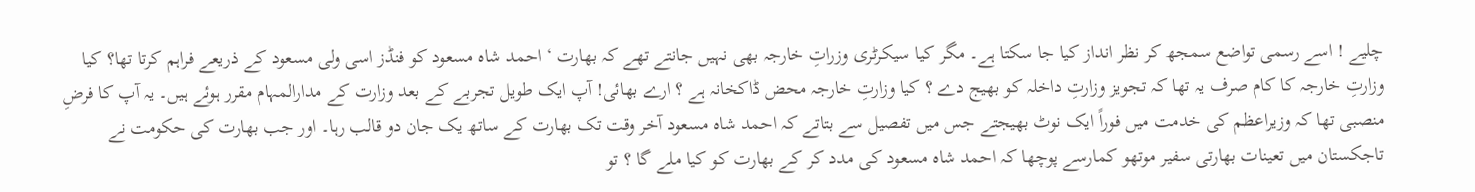چلیے ! اسے رسمی تواضع سمجھ کر نظر انداز کیا جا سکتا ہے۔ مگر کیا سیکرٹری وزراتِ خارجہ بھی نہیں جانتے تھے کہ بھارت ‘ احمد شاہ مسعود کو فنڈز اسی ولی مسعود کے ذریعے فراہم کرتا تھا؟ کیا وزارتِ خارجہ کا کام صرف یہ تھا کہ تجویز وزارتِ داخلہ کو بھیج دے ؟ کیا وزارتِ خارجہ محض ڈاکخانہ ہے ؟ ارے بھائی! آپ ایک طویل تجربے کے بعد وزارت کے مدارالمہام مقرر ہوئے ہیں۔ یہ آپ کا فرضِ منصبی تھا کہ وزیراعظم کی خدمت میں فوراً ایک نوٹ بھیجتے جس میں تفصیل سے بتاتے کہ احمد شاہ مسعود آخر وقت تک بھارت کے ساتھ یک جان دو قالب رہا۔ اور جب بھارت کی حکومت نے تاجکستان میں تعینات بھارتی سفیر موتھو کمارسے پوچھا کہ احمد شاہ مسعود کی مدد کر کے بھارت کو کیا ملے گا ؟ تو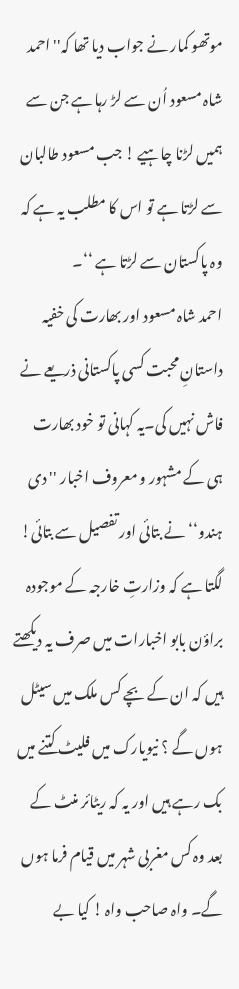موتھو کمار نے جواب دیا تھا کہ''احمد شاہ مسعود اُن سے لڑ رہا ہے جن سے ہمیں لڑنا چاہیے ! جب مسعود طالبان سے لڑتا ہے تو اس کا مطلب یہ ہے کہ وہ پاکستان سے لڑتا ہے ‘‘۔
احمد شاہ مسعود اور بھارت کی خفیہ داستانِ محبت کسی پاکستانی ذریعے نے فاش نہیں کی۔یہ کہانی تو خود بھارت ہی کے مشہور و معروف اخبار '' دی ہندو‘‘ نے بتائی اور تفصیل سے بتائی! لگتا ہے کہ وزارتِ خارجہ کے موجودہ براؤن بابو اخبارات میں صرف یہ دیکھتے ہیں کہ ان کے بچے کس ملک میں سیٹل ہوں گے ؟ نیویارک میں فلیٹ کتنے میں بک رہے ہیں اور یہ کہ ریٹائر منٹ کے بعد وہ کس مغربی شہر میں قیام فرما ہوں گے۔ واہ صاحب واہ ! کیا بے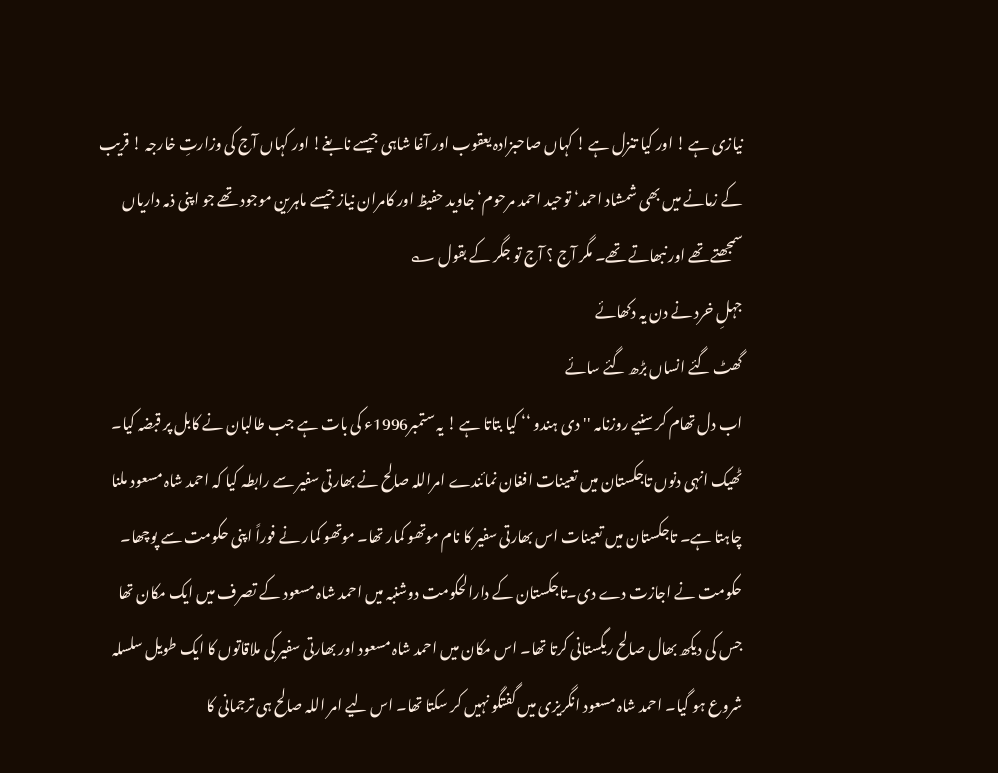نیازی ہے ! اور کیا تنزل ہے ! کہاں صاحبزادہ یعقوب اور آغا شاہی جیسے نابغے! اور کہاں آج کی وزارتِ خارجہ ! قریب کے زمانے میں بھی شمشاد احمد‘ توحید احمد مرحوم‘ جاوید حفیظ اور کامران نیاز جیسے ماہرین موجود تھے جو اپنی ذمہ داریاں سمجھتے تھے اور نبھاتے تھے۔ مگر آج ؟ آج تو جگر کے بقول ؎
جہلِ خرد نے دن یہ دکھائے
گھٹ گئے انساں بڑھ گئے سائے
اب دل تھام کر سنیے روزنامہ ''دی ہندو ‘‘ کیا بتاتا ہے ! یہ ستمبر1996ء کی بات ہے جب طالبان نے کابل پر قبضہ کیا۔ ٹھیک انہی دنوں تاجکستان میں تعینات افغان نمائندے امراللہ صالح نے بھارتی سفیر سے رابطہ کیا کہ احمد شاہ مسعود ملنا چاہتا ہے۔ تاجکستان میں تعینات اس بھارتی سفیر کا نام موتھو کمار تھا۔ موتھو کمار نے فوراً اپنی حکومت سے پوچھا۔ حکومت نے اجازت دے دی۔تاجکستان کے دارالحکومت دوشنبہ میں احمد شاہ مسعود کے تصرف میں ایک مکان تھا جس کی دیکھ بھال صالح ریگستانی کرتا تھا۔ اس مکان میں احمد شاہ مسعود اور بھارتی سفیر کی ملاقاتوں کا ایک طویل سلسلہ شروع ہو گیا۔ احمد شاہ مسعود انگریزی میں گفتگو نہیں کر سکتا تھا۔ اس لیے امر اللہ صالح ہی ترجمانی کا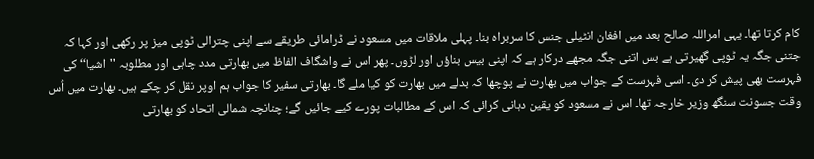کام کرتا تھا۔ یہی امراللہ صالح بعد میں افغان انٹیلی جنس کا سربراہ بنا۔ پہلی ملاقات میں مسعود نے ڈرامائی طریقے سے اپنی چترالی ٹوپی میز پر رکھی اور کہا کہ جتنی جگہ یہ ٹوپی گھیرتی ہے بس اتنی جگہ مجھے درکار ہے کہ اپنی بیس بناؤں اور لڑوں۔ پھر اس نے واشگاف الفاظ میں بھارتی مدد چاہی اور مطلوبہ ''اشیا‘‘کی فہرست بھی پیش کر دی۔ اسی فہرست کے جواب میں بھارت نے پوچھا کہ بدلے میں بھارت کو کیا ملے گا۔ بھارتی سفیر کا جواب ہم اوپر نقل کر چکے ہیں۔ بھارت میں اُس وقت جسونت سنگھ وزیر خارجہ تھا۔ اس نے مسعود کو یقین دہانی کرائی کہ اس کے مطالبات پورے کیے جائیں گے؛ چنانچہ شمالی اتحاد کو بھارتی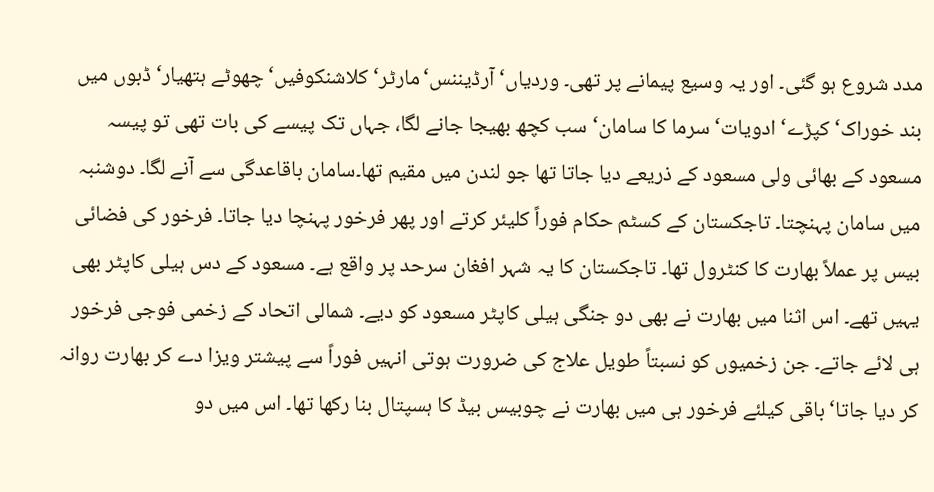مدد شروع ہو گئی۔ اور یہ وسیع پیمانے پر تھی۔ وردیاں‘ آرڈیننس‘مارٹر‘ کلاشنکوفیں‘ چھوٹے ہتھیار‘ ڈبوں میں بند خوراک‘ کپڑے‘ ادویات‘ سرما کا سامان‘ سب کچھ بھیجا جانے لگا، جہاں تک پیسے کی بات تھی تو پیسہ مسعود کے بھائی ولی مسعود کے ذریعے دیا جاتا تھا جو لندن میں مقیم تھا۔سامان باقاعدگی سے آنے لگا۔ دوشنبہ میں سامان پہنچتا۔ تاجکستان کے کسٹم حکام فوراً کلیئر کرتے اور پھر فرخور پہنچا دیا جاتا۔ فرخور کی فضائی بیس پر عملاً بھارت کا کنٹرول تھا۔ تاجکستان کا یہ شہر افغان سرحد پر واقع ہے۔ مسعود کے دس ہیلی کاپٹر بھی یہیں تھے۔ اس اثنا میں بھارت نے بھی دو جنگی ہیلی کاپٹر مسعود کو دیے۔ شمالی اتحاد کے زخمی فوجی فرخور ہی لائے جاتے۔ جن زخمیوں کو نسبتاً طویل علاج کی ضرورت ہوتی انہیں فوراً سے پیشتر ویزا دے کر بھارت روانہ کر دیا جاتا‘ باقی کیلئے فرخور ہی میں بھارت نے چوبیس بیڈ کا ہسپتال بنا رکھا تھا۔ اس میں دو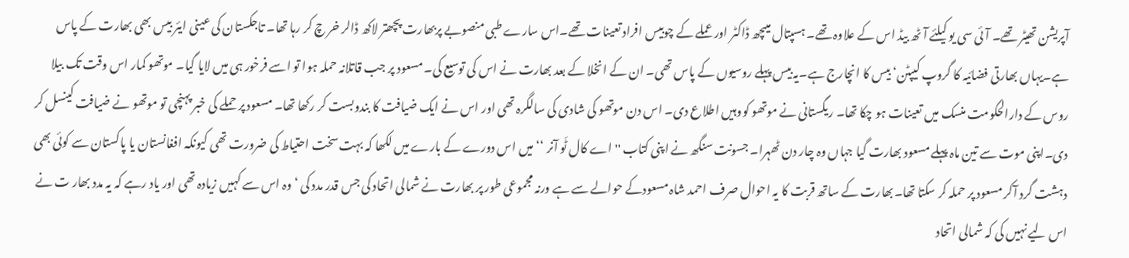آپریشن تھیٹر تھے۔ آئی سی یو کیلئے آٹھ بیڈ اس کے علاوہ تھے۔ ہسپتال میںچھ ڈاکٹر اور عملے کے چوبیس افراد تعینات تھے۔اس سارے طبی منصوبے پربھارت پچھتر لاکھ ڈالر خر چ کر رہا تھا۔ تاجکستان کی عینی ایئر بیس بھی بھارت کے پاس ہے۔یہاں بھارتی فضائیہ کا گروپ کیپٹن‘ بیس کا انچارج ہے۔یہ بیس پہلے روسیوں کے پاس تھی۔ ان کے انخلا کے بعد بھارت نے اس کی توسیع کی۔ مسعود پر جب قاتلانہ حملہ ہوا تو اسے فرخور ہی میں لایا گیا۔ موتھو کمار اس وقت تک بیلا روس کے دارالحکومت منسک میں تعینات ہو چکا تھا۔ ریگستانی نے موتھو کووہیں اطلاع دی۔ اس دن موتھو کی شادی کی سالگرہ تھی اور اس نے ایک ضیافت کا بندوبست کر رکھا تھا۔ مسعود پر حملے کی خبر پہنچی تو موتھو نے ضیافت کینسل کر دی۔اپنی موت سے تین ماہ پہلے مسعود بھارت گیا جہاں وہ چار دن ٹھہرا۔ جسونت سنگھ نے اپنی کتاب '' اے کال ٹَو آنر ‘‘ میں اس دورے کے بارے میں لکھا کہ بہت سخت احتیاط کی ضرورت تھی کیونکہ افغانستان یا پاکستان سے کوئی بھی دہشت گرد آکر مسعود پر حملہ کر سکتا تھا۔بھارت کے ساتھ قربت کا یہ احوال صرف احمد شاہ مسعودکے حوالے سے ہے ورنہ مجموعی طور پر بھارت نے شمالی اتحاد کی جس قدر مدد کی ‘ وہ اس سے کہیں زیادہ تھی اور یاد رہے کہ یہ مدد بھار ت نے اس لیے نہیں کی کہ شمالی اتحاد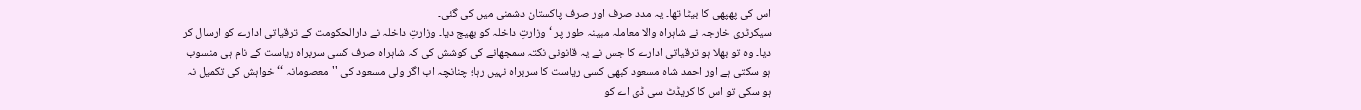اس کی پھپھی کا بیٹا تھا۔ یہ مدد صرف اور صرف پاکستان دشمنی میں کی گئی۔
سیکرٹری خارجہ نے شاہراہ والا معاملہ مبینہ طور پر ‘ وزارتِ داخلہ کو بھیج دیا۔ وزارتِ داخلہ نے دارالحکومت کے ترقیاتی ادارے کو ارسال کر دیا۔ وہ تو بھلا ہو ترقیاتی ادارے کا جس نے یہ قانونی نکتہ سمجھانے کی کوشش کی کہ شاہراہ صرف کسی سربراہ ریاست کے نام ہی منسوب ہو سکتی ہے اور احمد شاہ مسعود کبھی کسی ریاست کا سربراہ نہیں رہا؛ چنانچہ اب اگر ولی مسعود کی ''معصومانہ ‘‘ خواہش کی تکمیل نہ ہو سکی تو اس کا کریڈٹ سی ڈی اے کو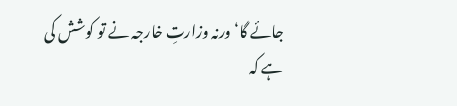جائے گا‘ ورنہ وزارتِ خارجہ نے تو کوشش کی ہے کہ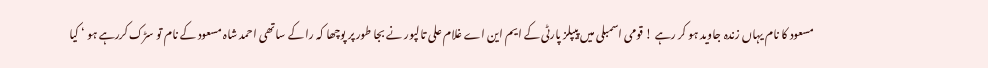مسعود کا نام یہاں زندہ جاوید ہو کر رہے ! قومی اسمبلی میں پیپلز پارٹی کے ایم این اے غلام علی تالپور نے بجا طور پر پوچھا کہ را کے ساتھی احمد شاہ مسعود کے نام تو سڑک کررہے ہو ‘ کیا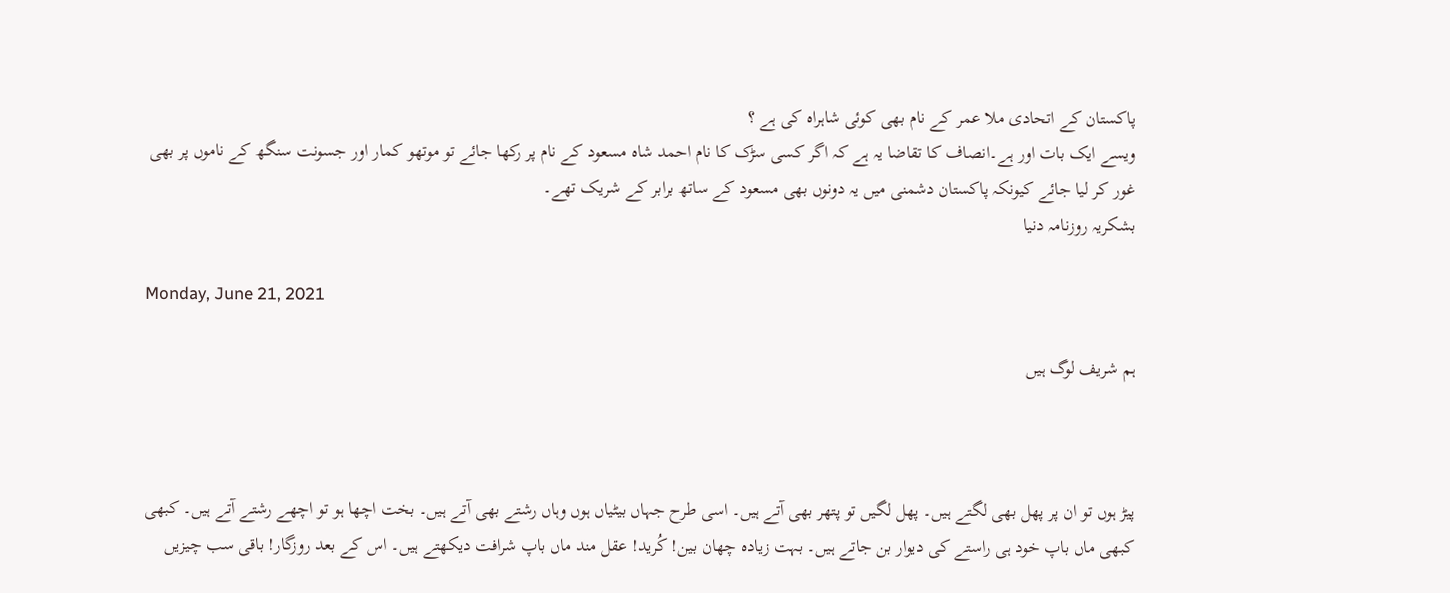پاکستان کے اتحادی ملا عمر کے نام بھی کوئی شاہراہ کی ہے ؟
ویسے ایک بات اور ہے۔انصاف کا تقاضا یہ ہے کہ اگر کسی سڑک کا نام احمد شاہ مسعود کے نام پر رکھا جائے تو موتھو کمار اور جسونت سنگھ کے ناموں پر بھی غور کر لیا جائے کیونکہ پاکستان دشمنی میں یہ دونوں بھی مسعود کے ساتھ برابر کے شریک تھے۔
بشکریہ روزنامہ دنیا

Monday, June 21, 2021

ہم شریف لوگ ہیں



پیڑ ہوں تو ان پر پھل بھی لگتے ہیں۔ پھل لگیں تو پتھر بھی آتے ہیں۔ اسی طرح جہاں بیٹیاں ہوں وہاں رشتے بھی آتے ہیں۔ بخت اچھا ہو تو اچھے رشتے آتے ہیں۔ کبھی کبھی ماں باپ خود ہی راستے کی دیوار بن جاتے ہیں۔ بہت زیادہ چھان بین! کُرید! عقل مند ماں باپ شرافت دیکھتے ہیں۔ اس کے بعد روزگار! باقی سب چیزیں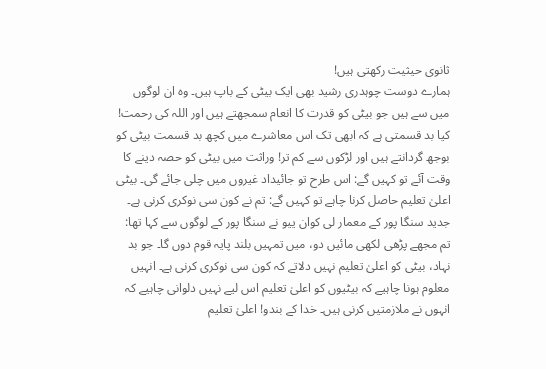ثانوی حیثیت رکھتی ہیں!
ہمارے دوست چوہدری رشید بھی ایک بیٹی کے باپ ہیں۔ وہ ان لوگوں میں سے ہیں جو بیٹی کو قدرت کا انعام سمجھتے ہیں اور اللہ کی رحمت! کیا بد قسمتی ہے کہ ابھی تک اس معاشرے میں کچھ بد قسمت بیٹی کو بوجھ گردانتے ہیں اور لڑکوں سے کم تر! وراثت میں بیٹی کو حصہ دینے کا وقت آئے تو کہیں گے: اس طرح تو جائیداد غیروں میں چلی جائے گی۔ بیٹی اعلیٰ تعلیم حاصل کرنا چاہے تو کہیں گے: تم نے کون سی نوکری کرنی ہے۔ جدید سنگا پور کے معمار لی کوان ییو نے سنگا پور کے لوگوں سے کہا تھا: تم مجھے پڑھی لکھی مائیں دو، میں تمہیں بلند پایہ قوم دوں گا۔ جو بد نہاد، بیٹی کو اعلیٰ تعلیم نہیں دلاتے کہ کون سی نوکری کرنی ہے۔ انہیں معلوم ہونا چاہیے کہ بیٹیوں کو اعلیٰ تعلیم اس لیے نہیں دلوانی چاہیے کہ انہوں نے ملازمتیں کرنی ہیں۔ خدا کے بندو! اعلیٰ تعلیم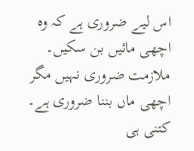اس لیے ضروری ہے کہ وہ اچھی مائیں بن سکیں۔ ملازمت ضروری نہیں مگر اچھی ماں بننا ضروری ہے۔ کتنی ہی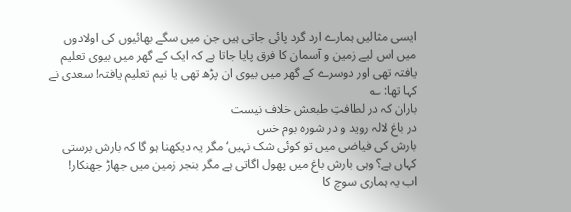ایسی مثالیں ہمارے ارد گرد پائی جاتی ہیں جن میں سگے بھائیوں کی اولادوں میں اس لیے زمین و آسمان کا فرق پایا جاتا ہے کہ ایک کے گھر میں بیوی تعلیم یافتہ تھی اور دوسرے کے گھر میں بیوی ان پڑھ تھی یا نیم تعلیم یافتہ! سعدی نے کہا تھا: ؎
باران کہ در لطافتِ طبعش خلاف نیست
در باغ لالہ روید و در شورہ بوم خس
بارش کی فیاضی میں تو کوئی شک نہیں‘ مگر یہ دیکھنا ہو گا کہ بارش برستی کہاں ہے؟ وہی بارش باغ میں پھول اگاتی ہے مگر بنجر زمین میں جھاڑ جھنکار!
اب یہ ہماری سوچ کا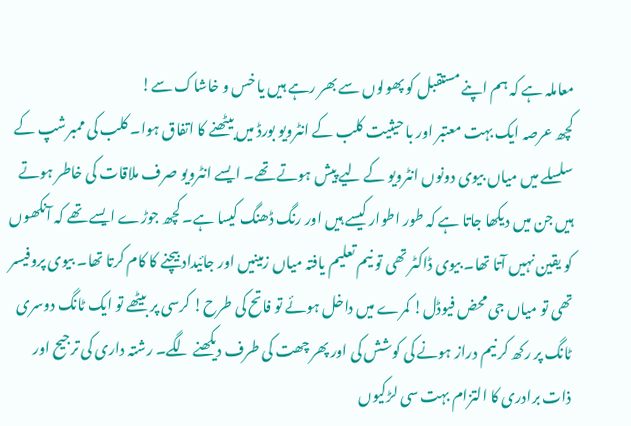معاملہ ہے کہ ہم اپنے مستقبل کو پھولوں سے بھر رہے ہیں یا خس و خاشاک سے!
کچھ عرصہ ایک بہت معتبر اور با حیثیت کلب کے انٹرویو بورڈ میں بیٹھنے کا اتفاق ہوا۔ کلب کی ممبرشپ کے سلسلے میں میاں بیوی دونوں انٹرویو کے لیے پیش ہوتے تھے۔ ایسے انٹرویو صرف ملاقات کی خاطر ہوتے ہیں جن میں دیکھا جاتا ہے کہ طور اطوار کیسے ہیں اور رنگ ڈھنگ کیسا ہے۔ کچھ جوڑے ایسے تھے کہ آنکھوں کو یقین نہیں آتا تھا۔ بیوی ڈاکٹر تھی تو نیم تعلیم یافتہ میاں زمینیں اور جائیداد بیچنے کا کام کرتا تھا۔ بیوی پروفیسر تھی تو میاں جی محض فیوڈل! کمرے میں داخل ہوئے تو فاتح کی طرح! کرسی پر بیٹھے تو ایک ٹانگ دوسری ٹانگ پر رکھ کر نیم دراز ہونے کی کوشش کی اور پھر چھت کی طرف دیکھنے لگے۔ رشتہ داری کی ترجیح اور ذات برادری کا التزام بہت سی لڑکیوں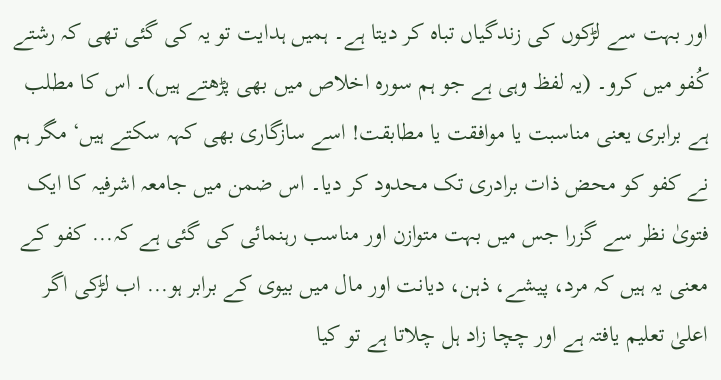اور بہت سے لڑکوں کی زندگیاں تباہ کر دیتا ہے۔ ہمیں ہدایت تو یہ کی گئی تھی کہ رشتے کُفو میں کرو۔ (یہ لفظ وہی ہے جو ہم سورہ اخلاص میں بھی پڑھتے ہیں)۔ اس کا مطلب ہے برابری یعنی مناسبت یا موافقت یا مطابقت! اسے سازگاری بھی کہہ سکتے ہیں‘ مگر ہم نے کفو کو محض ذات برادری تک محدود کر دیا۔ اس ضمن میں جامعہ اشرفیہ کا ایک فتویٰ نظر سے گزرا جس میں بہت متوازن اور مناسب رہنمائی کی گئی ہے کہ... کفو کے معنی یہ ہیں کہ مرد، پیشے، ذہن، دیانت اور مال میں بیوی کے برابر ہو... اب لڑکی اگر اعلیٰ تعلیم یافتہ ہے اور چچا زاد ہل چلاتا ہے تو کیا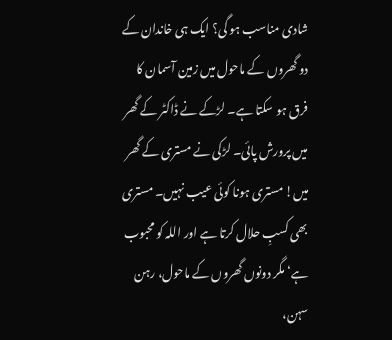شادی مناسب ہو گی؟ ایک ہی خاندان کے دو گھروں کے ماحول میں زمین آسمان کا فرق ہو سکتا ہے۔ لڑکے نے ڈاکٹر کے گھر میں پرورش پائی۔ لڑکی نے مستری کے گھر میں! مستری ہونا کوئی عیب نہیں۔ مستری بھی کسبِ حلال کرتا ہے اور اللہ کو محبوب ہے‘ مگر دونوں گھروں کے ماحول، رہن سہن،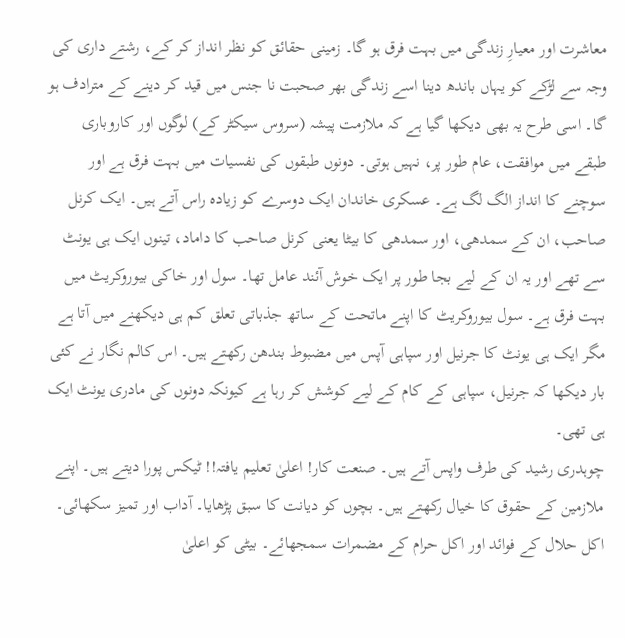معاشرت اور معیارِ زندگی میں بہت فرق ہو گا۔ زمینی حقائق کو نظر انداز کر کے، رشتے داری کی وجہ سے لڑکے کو یہاں باندھ دینا اسے زندگی بھر صحبت نا جنس میں قید کر دینے کے مترادف ہو گا۔ اسی طرح یہ بھی دیکھا گیا ہے کہ ملازمت پیشہ (سروس سیکٹر کے) لوگوں اور کاروباری طبقے میں موافقت، عام طور پر، نہیں ہوتی۔ دونوں طبقوں کی نفسیات میں بہت فرق ہے اور سوچنے کا انداز الگ لگ ہے۔ عسکری خاندان ایک دوسرے کو زیادہ راس آتے ہیں۔ ایک کرنل صاحب، ان کے سمدھی، اور سمدھی کا بیٹا یعنی کرنل صاحب کا داماد، تینوں ایک ہی یونٹ سے تھے اور یہ ان کے لیے بجا طور پر ایک خوش آئند عامل تھا۔ سول اور خاکی بیوروکریٹ میں بہت فرق ہے۔ سول بیوروکریٹ کا اپنے ماتحت کے ساتھ جذباتی تعلق کم ہی دیکھنے میں آتا ہے مگر ایک ہی یونٹ کا جرنیل اور سپاہی آپس میں مضبوط بندھن رکھتے ہیں۔ اس کالم نگار نے کئی بار دیکھا کہ جرنیل، سپاہی کے کام کے لیے کوشش کر رہا ہے کیونکہ دونوں کی مادری یونٹ ایک ہی تھی۔
چوہدری رشید کی طرف واپس آتے ہیں۔ صنعت کار! اعلیٰ تعلیم یافتہ!! ٹیکس پورا دیتے ہیں۔ اپنے ملازمین کے حقوق کا خیال رکھتے ہیں۔ بچوں کو دیانت کا سبق پڑھایا۔ آداب اور تمیز سکھائی۔ اکل حلال کے فوائد اور اکل حرام کے مضمرات سمجھائے۔ بیٹی کو اعلیٰ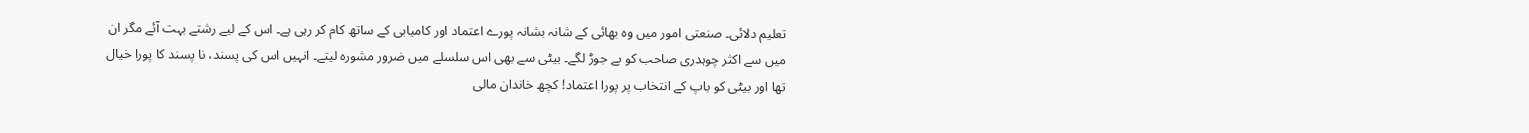تعلیم دلائی۔ صنعتی امور میں وہ بھائی کے شانہ بشانہ پورے اعتماد اور کامیابی کے ساتھ کام کر رہی ہے۔ اس کے لیے رشتے بہت آئے مگر ان میں سے اکثر چوہدری صاحب کو بے جوڑ لگے۔ بیٹی سے بھی اس سلسلے میں ضرور مشورہ لیتے۔ انہیں اس کی پسند، نا پسند کا پورا خیال تھا اور بیٹی کو باپ کے انتخاب پر پورا اعتماد! کچھ خاندان مالی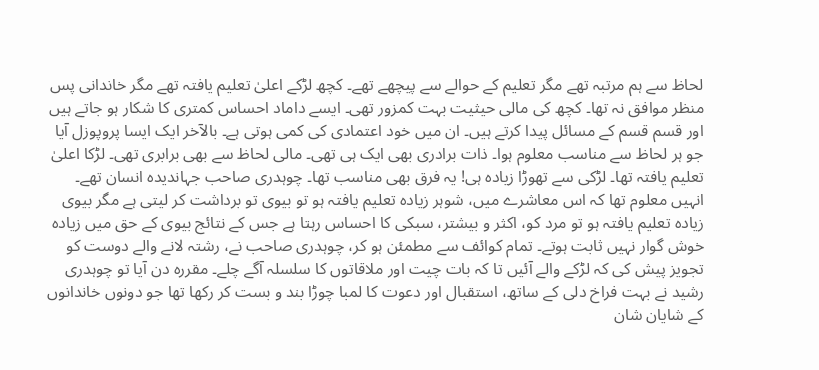لحاظ سے ہم مرتبہ تھے مگر تعلیم کے حوالے سے پیچھے تھے۔ کچھ لڑکے اعلیٰ تعلیم یافتہ تھے مگر خاندانی پس منظر موافق نہ تھا۔ کچھ کی مالی حیثیت بہت کمزور تھی۔ ایسے داماد احساس کمتری کا شکار ہو جاتے ہیں اور قسم قسم کے مسائل پیدا کرتے ہیں۔ ان میں خود اعتمادی کی کمی ہوتی ہے۔ بالآخر ایک ایسا پروپوزل آیا جو ہر لحاظ سے مناسب معلوم ہوا۔ ذات برادری بھی ایک ہی تھی۔ مالی لحاظ سے بھی برابری تھی۔ لڑکا اعلیٰ تعلیم یافتہ تھا۔ لڑکی سے تھوڑا زیادہ ہی! یہ فرق بھی مناسب تھا۔ چوہدری صاحب جہاندیدہ انسان تھے۔ انہیں معلوم تھا کہ اس معاشرے میں، شوہر زیادہ تعلیم یافتہ ہو تو بیوی تو برداشت کر لیتی ہے مگر بیوی زیادہ تعلیم یافتہ ہو تو مرد کو، اکثر و بیشتر، سبکی کا احساس رہتا ہے جس کے نتائج بیوی کے حق میں زیادہ خوش گوار نہیں ثابت ہوتے۔ تمام کوائف سے مطمئن ہو کر، چوہدری صاحب نے، رشتہ لانے والے دوست کو تجویز پیش کی کہ لڑکے والے آئیں تا کہ بات چیت اور ملاقاتوں کا سلسلہ آگے چلے۔ مقررہ دن آیا تو چوہدری رشید نے بہت فراخ دلی کے ساتھ، استقبال اور دعوت کا لمبا چوڑا بند و بست کر رکھا تھا جو دونوں خاندانوں کے شایان شان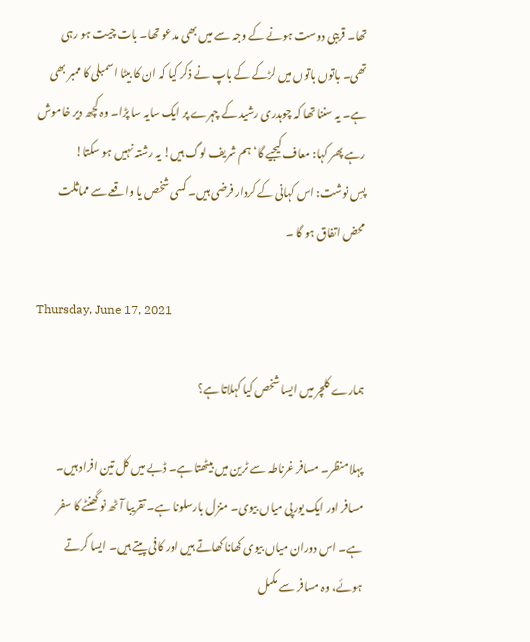تھا۔ قریبی دوست ہونے کے وجہ سے میں بھی مدعو تھا۔ بات چیت ہو رہی تھی۔ باتوں باتوں میں لڑکے کے باپ نے ذکر کیا کہ ان کا بیٹا اسمبلی کا ممبر بھی ہے۔ یہ سننا تھا کہ چوہدری رشید کے چہرے پر ایک سایہ سا پڑا۔ وہ کچھ دیر خاموش رہے پھر کہا: معاف کیجیے گا‘ ہم شریف لوگ ہیں! یہ رشتہ نہیں ہو سکتا!
پسِ نوشت: اس کہانی کے کردار فرضی ہیں۔ کسی شخص یا واقعے سے مماثلت محض اتفاق ہو گا ۔

Thursday, June 17, 2021

ہمارے کلچر میں ایسا شخص کیا کہلاتا ہے؟

پہلا منظر۔ مسافر غرناطہ سے ٹرین میں بیٹھتا ہے۔ ڈبے میں کل تین افراد ہیں۔ مسافر اور ایک یورپی میاں بیوی۔ منزل بارسلونا ہے۔ تقریبا آٹھ نو گھنٹے کا سفر ہے۔ اس دوران میاں بیوی کھانا کھاتے ہیں اور کافی پیتے ہیں۔ ایسا کرتے ہوئے، وہ مسافر سے مکمل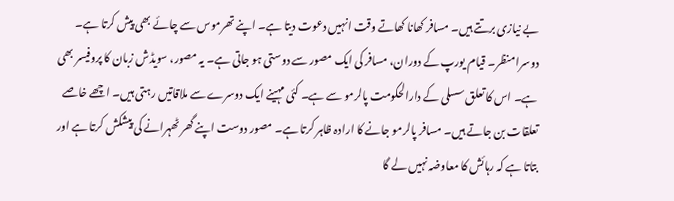بے نیازی برتتے ہیں۔ مسافر کھانا کھاتے وقت انہیں دعوت دیتا ہے۔ اپنے تھرموس سے چائے بھی پیش کرتا ہے۔
دوسرا منظر۔ قیام یورپ کے دوران، مسافر کی ایک مصور سے دوستی ہو جاتی ہے۔ یہ مصور، سویڈش زبان کا پروفیسر بھی ہے۔ اس کا تعلق سسلی کے دارالحکومت پالرمو سے ہے۔ کئی مہینے ایک دوسرے سے ملاقاتیں رہتی ہیں۔ اچھے خاصے تعلقات بن جاتے ہیں۔ مسافر پالرمو جانے کا ارادہ ظاہر کرتا ہے۔ مصور دوست اپنے گھر ٹھہرانے کی پیشکش کرتا ہے اور بتاتا ہے کہ رہائش کا معاوضہ نہیں لے گا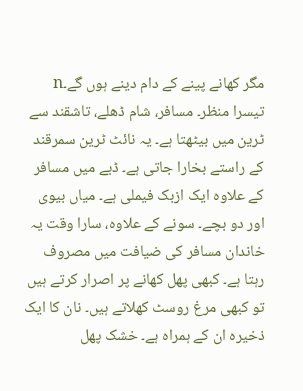مگر کھانے پینے کے دام دینے ہوں گے۔n
تیسرا منظر۔ مسافر، شام ڈھلے، تاشقند سے ٹرین میں بیٹھتا ہے۔ یہ نائٹ ٹرین سمرقند کے راستے بخارا جاتی ہے۔ ڈبے میں مسافر کے علاوہ ایک ازبک فیملی ہے۔ میاں بیوی اور دو بچے۔ سونے کے علاوہ، سارا وقت یہ خاندان مسافر کی ضیافت میں مصروف رہتا ہے۔ کبھی پھل کھانے پر اصرار کرتے ہیں تو کبھی مرغ روسٹ کھلاتے ہیں۔ نان کا ایک ذخیرہ ان کے ہمراہ ہے۔ خشک پھل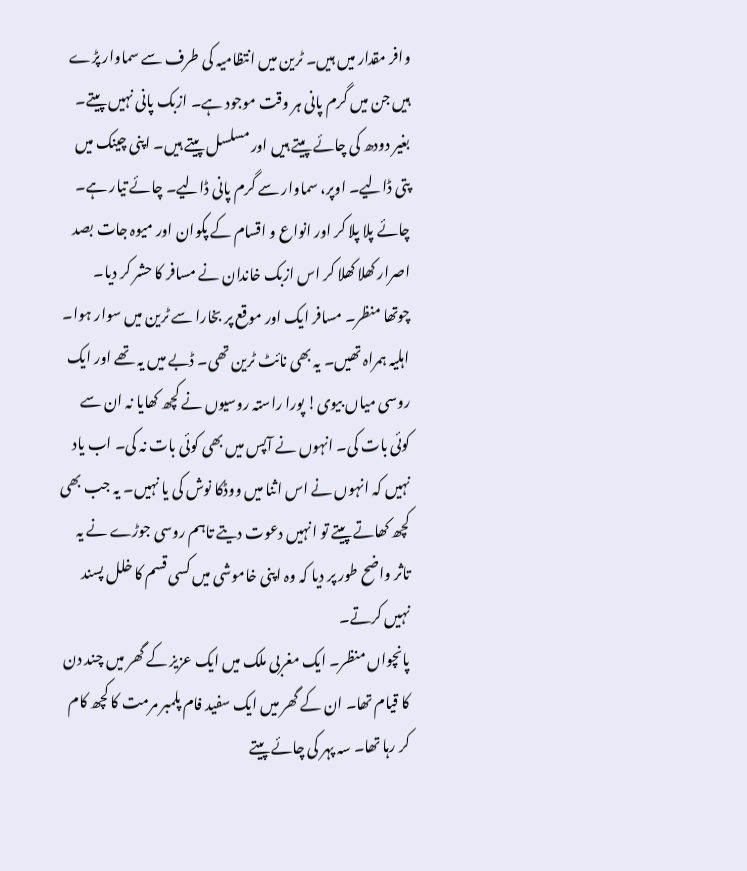وافر مقدار میں ہیں۔ ٹرین میں انتظامیہ کی طرف سے سماوار پڑے ہیں جن میں گرم پانی ہر وقت موجود ہے۔ ازبک پانی نہیں پیتے۔ بغیر دودھ کی چائے پیتے ہیں اور مسلسل پیتے ہیں۔ اپنی چینک میں پتی ڈالیے۔ اوپر، سماوار سے گرم پانی ڈالیے۔ چائے تیار ہے۔ چائے پلا پلا کر اور انواع و اقسام کے پکوان اور میوہ جات بصد اصرار کھلا کھلا کر اس ازبک خاندان نے مسافر کا حشر کر دیا۔
چوتھا منظر۔ مسافر ایک اور موقع پر بخارا سے ٹرین میں سوار ہوا۔ اہلیہ ہمراہ تھیں۔ یہ بھی نائٹ ٹرین تھی۔ ڈبے میں یہ تھے اور ایک روسی میاں بیوی! پورا راستہ روسیوں نے کچھ کھایا نہ ان سے کوئی بات کی۔ انہوں نے آپس میں بھی کوئی بات نہ کی۔ اب یاد نہیں کہ انہوں نے اس اثنا میں ووڈکا نوش کی یا نہیں۔ یہ جب بھی کچھ کھاتے پیتے تو انہیں دعوت دیتے تاہم روسی جوڑے نے یہ تاثر واضح طور پر دیا کہ وہ اپنی خاموشی میں کسی قسم کا خلل پسند نہیں کرتے۔
پانچواں منظر۔ ایک مغربی ملک میں ایک عزیز کے گھر میں چند دن کا قیام تھا۔ ان کے گھر میں ایک سفید فام پلمبر مرمت کا کچھ کام کر رہا تھا۔ سہ پہر کی چائے پیتے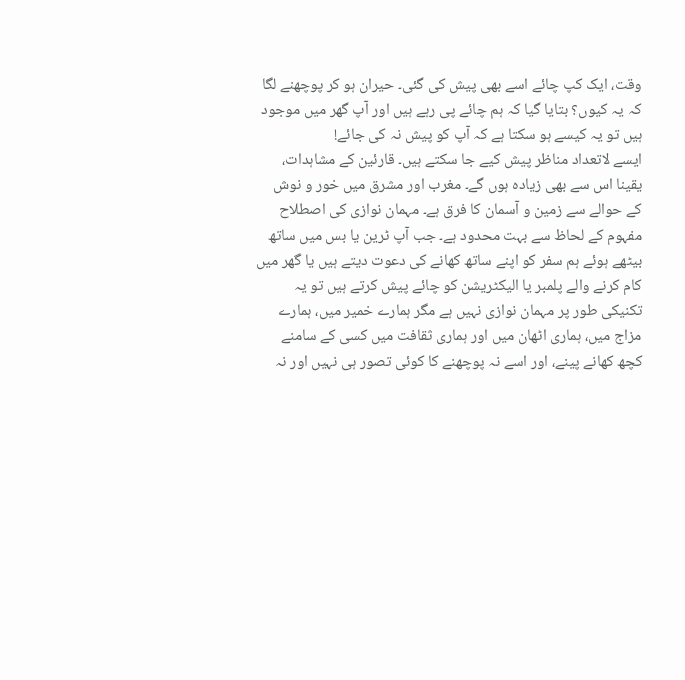وقت، ایک کپ چائے اسے بھی پیش کی گئی۔ حیران ہو کر پوچھنے لگا کہ یہ کیوں؟ بتایا گیا کہ ہم چائے پی رہے ہیں اور آپ گھر میں موجود ہیں تو یہ کیسے ہو سکتا ہے کہ آپ کو پیش نہ کی جائے!
ایسے لاتعداد مناظر پیش کیے جا سکتے ہیں۔ قارئین کے مشاہدات، یقینا اس سے بھی زیادہ ہوں گے۔ مغرب اور مشرق میں خور و نوش کے حوالے سے زمین و آسمان کا فرق ہے۔ مہمان نوازی کی اصطلاح مفہوم کے لحاظ سے بہت محدود ہے۔ جب آپ ٹرین یا بس میں ساتھ بیٹھے ہوئے ہم سفر کو اپنے ساتھ کھانے کی دعوت دیتے ہیں یا گھر میں کام کرنے والے پلمبر یا الیکٹریشن کو چائے پیش کرتے ہیں تو یہ تکنیکی طور پر مہمان نوازی نہیں ہے مگر ہمارے خمیر میں، ہمارے مزاج میں، ہماری اٹھان میں اور ہماری ثقافت میں کسی کے سامنے کچھ کھانے پینے، اور اسے نہ پوچھنے کا کوئی تصور ہی نہیں اور نہ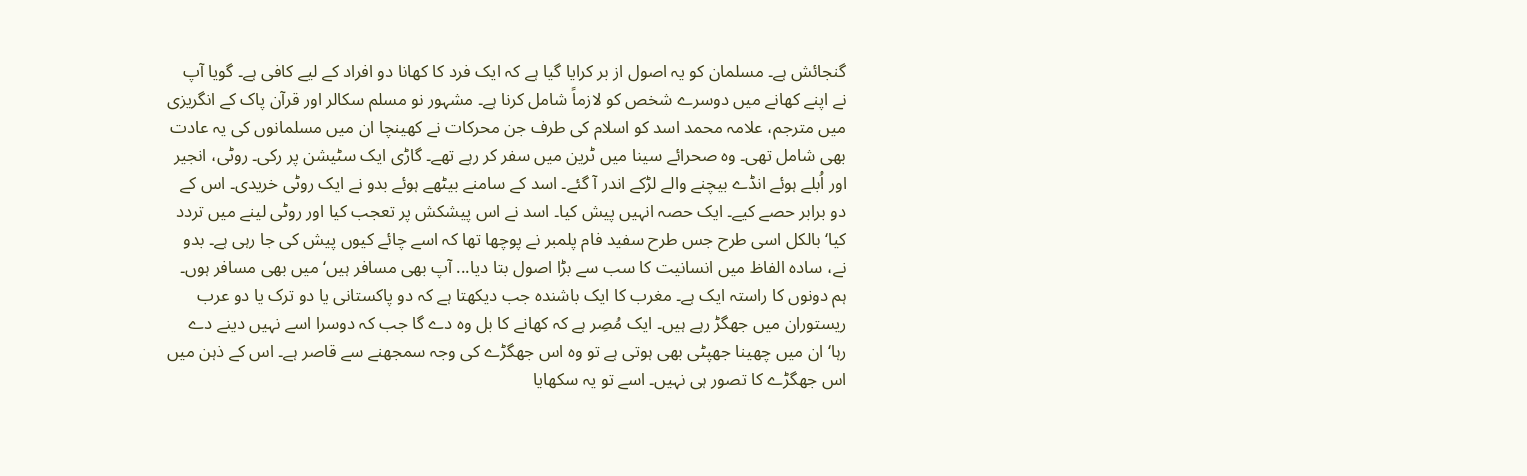گنجائش ہے۔ مسلمان کو یہ اصول از بر کرایا گیا ہے کہ ایک فرد کا کھانا دو افراد کے لیے کافی ہے۔ گویا آپ نے اپنے کھانے میں دوسرے شخص کو لازماً شامل کرنا ہے۔ مشہور نو مسلم سکالر اور قرآن پاک کے انگریزی میں مترجم، علامہ محمد اسد کو اسلام کی طرف جن محرکات نے کھینچا ان میں مسلمانوں کی یہ عادت بھی شامل تھی۔ وہ صحرائے سینا میں ٹرین میں سفر کر رہے تھے۔ گاڑی ایک سٹیشن پر رکی۔ روٹی، انجیر اور اُبلے ہوئے انڈے بیچنے والے لڑکے اندر آ گئے۔ اسد کے سامنے بیٹھے ہوئے بدو نے ایک روٹی خریدی۔ اس کے دو برابر حصے کیے۔ ایک حصہ انہیں پیش کیا۔ اسد نے اس پیشکش پر تعجب کیا اور روٹی لینے میں تردد کیا‘ بالکل اسی طرح جس طرح سفید فام پلمبر نے پوچھا تھا کہ اسے چائے کیوں پیش کی جا رہی ہے۔ بدو نے، سادہ الفاظ میں انسانیت کا سب سے بڑا اصول بتا دیا... آپ بھی مسافر ہیں‘ میں بھی مسافر ہوں۔ ہم دونوں کا راستہ ایک ہے۔ مغرب کا ایک باشندہ جب دیکھتا ہے کہ دو پاکستانی یا دو ترک یا دو عرب ریستوران میں جھگڑ رہے ہیں۔ ایک مُصِر ہے کہ کھانے کا بل وہ دے گا جب کہ دوسرا اسے نہیں دینے دے رہا‘ ان میں چھینا جھپٹی بھی ہوتی ہے تو وہ اس جھگڑے کی وجہ سمجھنے سے قاصر ہے۔ اس کے ذہن میں اس جھگڑے کا تصور ہی نہیں۔ اسے تو یہ سکھایا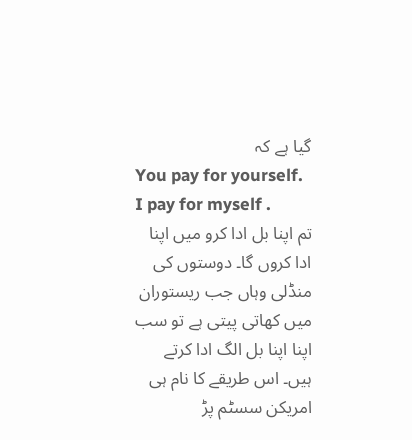گیا ہے کہ
You pay for yourself. I pay for myself .
تم اپنا بل ادا کرو میں اپنا ادا کروں گا۔ دوستوں کی منڈلی وہاں جب ریستوران میں کھاتی پیتی ہے تو سب اپنا اپنا بل الگ ادا کرتے ہیں۔ اس طریقے کا نام ہی امریکن سسٹم پڑ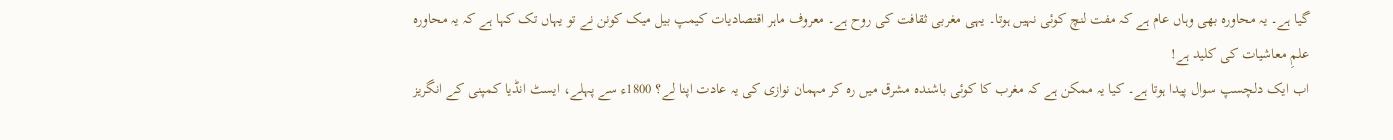گیا ہے۔ یہ محاورہ بھی وہاں عام ہے کہ مفت لنچ کوئی نہیں ہوتا۔ یہی مغربی ثقافت کی روح ہے۔ معروف ماہر اقتصادیات کیمپ بیل میک کونن نے تو یہاں تک کہا ہے کہ یہ محاورہ علمِ معاشیات کی کلید ہے!
اب ایک دلچسپ سوال پیدا ہوتا ہے۔ کیا یہ ممکن ہے کہ مغرب کا کوئی باشندہ مشرق میں رہ کر مہمان نوازی کی یہ عادت اپنا لے؟ 1800ء سے پہلے، ایسٹ انڈیا کمپنی کے انگریز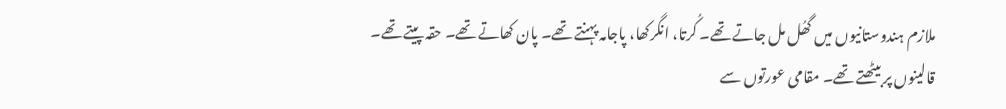ملازم ہندوستانیوں میں گھُل مل جاتے تھے۔ کُرتا، انگرکھا، پاجامہ پہنتے تھے۔ پان کھاتے تھے۔ حقہ پیتے تھے۔ قالینوں پر بیٹھتے تھے۔ مقامی عورتوں سے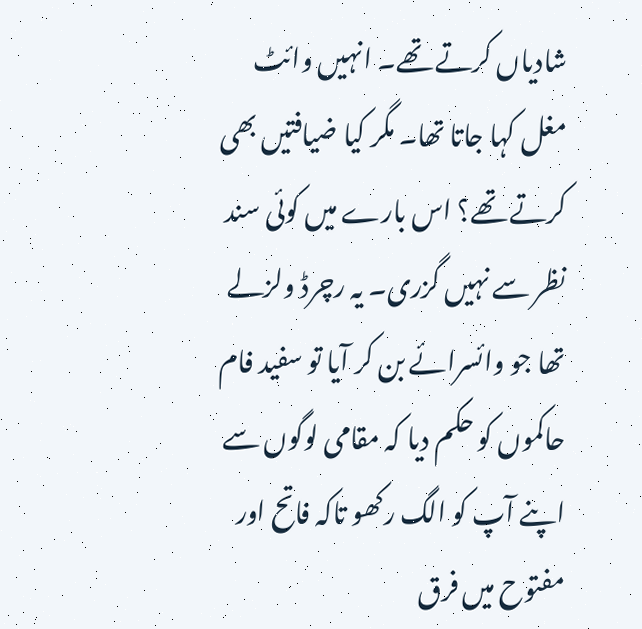شادیاں کرتے تھے۔ انہیں وائٹ مغل کہا جاتا تھا۔ مگر کیا ضیافتیں بھی کرتے تھے؟ اس بارے میں کوئی سند نظر سے نہیں گزری۔ یہ رچرڈ ولزلے تھا جو وائسرائے بن کر آیا تو سفید فام حاکموں کو حکم دیا کہ مقامی لوگوں سے اپنے آپ کو الگ رکھو تاکہ فاتح اور مفتوح میں فرق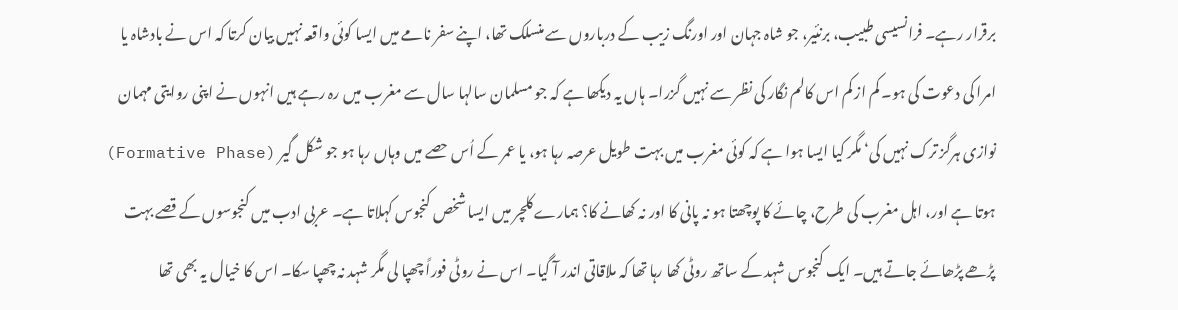برقرار رہے۔ فرانسیسی طبیب، برنئیر، جو شاہ جہان اور اورنگ زیب کے درباروں سے منسلک تھا، اپنے سفر نامے میں ایسا کوئی واقعہ نہیں بیان کرتا کہ اس نے بادشاہ یا امرا کی دعوت کی ہو۔ کم از کم اس کالم نگار کی نظر سے نہیں گزرا۔ ہاں یہ دیکھا ہے کہ جو مسلمان سالہا سال سے مغرب میں رہ رہے ہیں انہوں نے اپنی روایتی مہمان نوازی ہرگز ترک نہیں کی‘ مگر کیا ایسا ہوا ہے کہ کوئی مغرب میں بہت طویل عرصہ رہا ہو، یا عمر کے اُس حصے میں وہاں رہا ہو جو شکل گیر (Formative Phase) ہوتا ہے اور، اہل مغرب کی طرح، چائے کا پوچھتا ہو نہ پانی کا اور نہ کھانے کا؟ ہمارے کلچر میں ایسا شخص کنجوس کہلاتا ہے۔ عربی ادب میں کنجوسوں کے قصے بہت پڑھے پڑھائے جاتے ہیں۔ ایک کنجوس شہد کے ساتھ روٹی کھا رہا تھا کہ ملاقاتی اندر آ گیا۔ اس نے روٹی فوراً چھپا لی مگر شہد نہ چھپا سکا۔ اس کا خیال یہ بھی تھا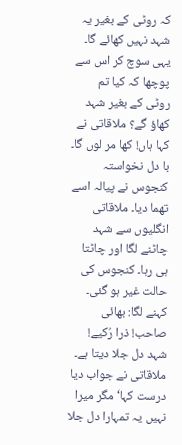کہ روٹی کے بغیر یہ شہد نہیں کھائے گا۔ یہی سوچ کر اس سے پوچھا کہ کیا تم روٹی کے بغیر شہد کھاؤ گے؟ ملاقاتی نے کہا ہاں! کھا مر لوں گا۔ با دل نخواستہ کنجوس نے پیالہ اسے تھما دیا۔ ملاقاتی انگلیوں سے شہد چاٹنے لگا اور چاٹتا ہی رہا۔ کنجوس کی حالت غیر ہو گئی۔ کہنے لگا: بھائی صاحب! ذرا رُکیے! شہد دل جلا دیتا ہے۔ ملاقاتی نے جواب دیا درست کہا‘ مگر میرا نہیں یہ تمہارا دل جلا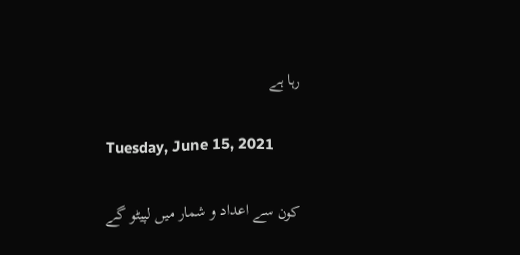رہا ہے

Tuesday, June 15, 2021

کون سے اعداد و شمار میں لپیٹو گے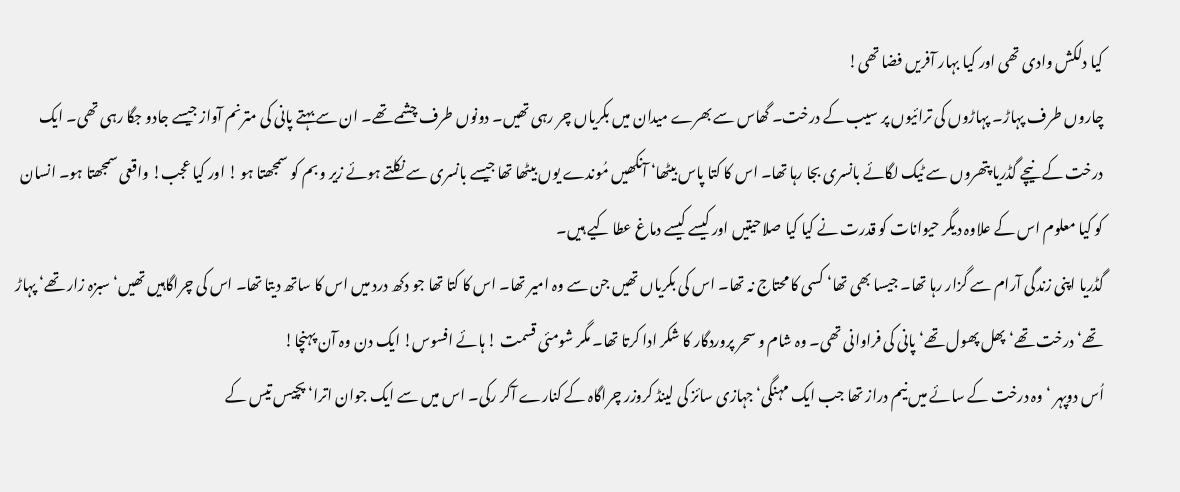کیا دلکش وادی تھی اور کیا بہار آفریں فضا تھی!
چاروں طرف پہاڑ۔ پہاڑوں کی ترائیوں پر سیب کے درخت۔ گھاس سے بھرے میدان میں بکریاں چر رہی تھیں۔ دونوں طرف چشمے تھے۔ ان سے بہتے پانی کی مترنم آواز جیسے جادو جگا رہی تھی۔ ایک درخت کے نیچے گڈریا پتھروں سے ٹیک لگائے بانسری بجا رہا تھا۔ اس کا کتا پاس بیٹھا‘ آنکھیں مُوندے یوں بیٹھا تھا جیسے بانسری سے نکلتے ہوئے زیر و بم کو سمجھتا ہو ! اور کیا عجب! واقعی سمجھتا ہو۔ انسان کو کیا معلوم اس کے علاوہ دیگر حیوانات کو قدرت نے کیا کیا صلاحیتیں اور کیسے کیسے دماغ عطا کیے ہیں۔
گڈریا اپنی زندگی آرام سے گزار رہا تھا۔ جیسا بھی تھا‘ کسی کا محتاج نہ تھا۔ اس کی بکریاں تھیں جن سے وہ امیر تھا۔ اس کا کتا تھا جو دکھ درد میں اس کا ساتھ دیتا تھا۔ اس کی چراگاہیں تھیں‘ سبزہ زار تھے‘ پہاڑ تھے‘ درخت تھے‘ پھل پھول تھے‘ پانی کی فراوانی تھی۔ وہ شام و سحر پروردگار کا شکر ادا کرتا تھا۔ مگر شومئی قسمت ! ہائے افسوس! ایک دن وہ آن پہنچا!
اُس دوپہر ‘ وہ درخت کے سائے میں نیم دراز تھا جب ایک مہنگی‘ جہازی سائز کی لینڈ کروزر چراگاہ کے کنارے آکر رکی۔ اس میں سے ایک جوان اترا‘ پچیس تیس کے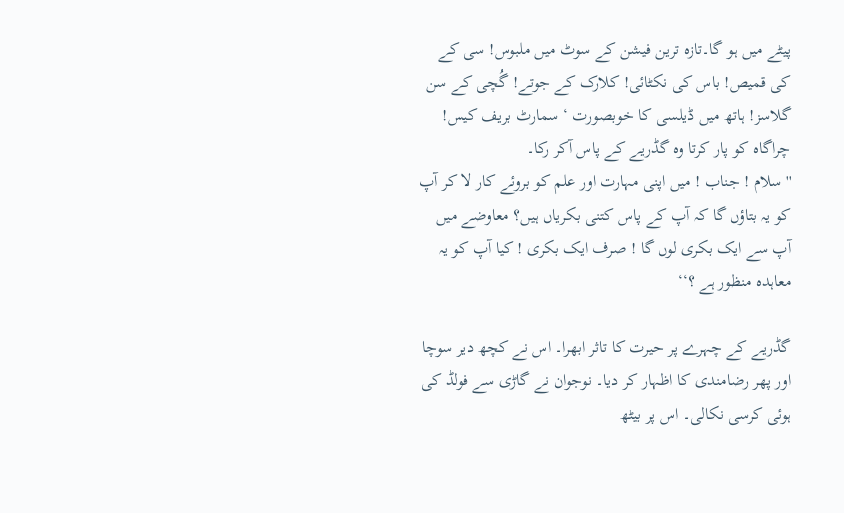پیٹے میں ہو گا۔تازہ ترین فیشن کے سوٹ میں ملبوس! سی کے کی قمیص! باس کی نکٹائی! کلارک کے جوتے! گُچی کے سن گلاسز! ہاتھ میں ڈیلسی کا خوبصورت ‘ سمارٹ بریف کیس! چراگاہ کو پار کرتا وہ گڈریے کے پاس آکر رکا۔
'' سلام ! جناب ! میں اپنی مہارت اور علم کو بروئے کار لا کر آپ کو یہ بتاؤں گا کہ آپ کے پاس کتنی بکریاں ہیں؟ معاوضے میں آپ سے ایک بکری لوں گا ! صرف ایک بکری ! کیا آپ کو یہ معاہدہ منظور ہے ؟‘‘

گڈریے کے چہرے پر حیرت کا تاثر ابھرا۔ اس نے کچھ دیر سوچا اور پھر رضامندی کا اظہار کر دیا۔ نوجوان نے گاڑی سے فولڈ کی ہوئی کرسی نکالی۔ اس پر بیٹھ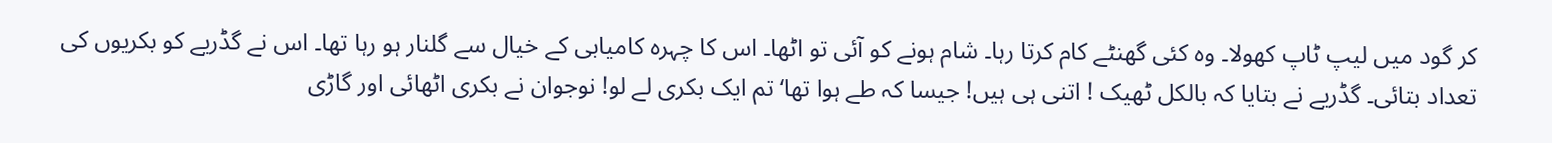کر گود میں لیپ ٹاپ کھولا۔ وہ کئی گھنٹے کام کرتا رہا۔ شام ہونے کو آئی تو اٹھا۔ اس کا چہرہ کامیابی کے خیال سے گلنار ہو رہا تھا۔ اس نے گڈریے کو بکریوں کی تعداد بتائی۔ گڈریے نے بتایا کہ بالکل ٹھیک ! اتنی ہی ہیں! جیسا کہ طے ہوا تھا‘ تم ایک بکری لے لو! نوجوان نے بکری اٹھائی اور گاڑی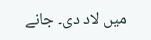میں لاد دی۔ جانے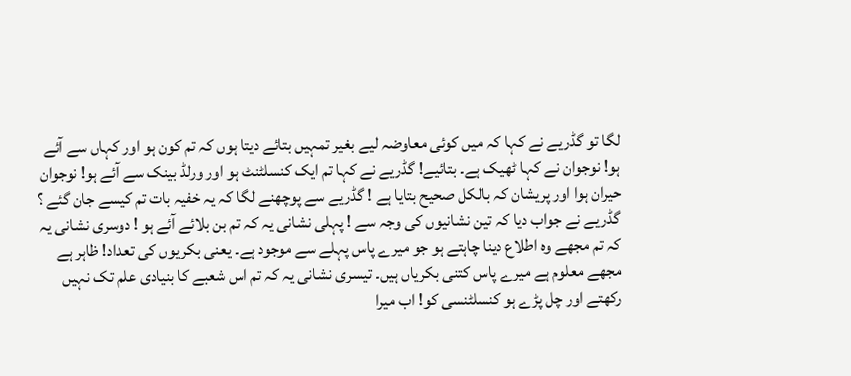لگا تو گڈریے نے کہا کہ میں کوئی معاوضہ لیے بغیر تمہیں بتائے دیتا ہوں کہ تم کون ہو اور کہاں سے آئے ہو! نوجوان نے کہا ٹھیک ہے۔ بتائیے! گڈریے نے کہا تم ایک کنسلٹنٹ ہو اور ورلڈ بینک سے آئے ہو! نوجوان حیران ہوا اور پریشان کہ بالکل صحیح بتایا ہے ! گڈریے سے پوچھنے لگا کہ یہ خفیہ بات تم کیسے جان گئے ؟ گڈریے نے جواب دیا کہ تین نشانیوں کی وجہ سے ! پہلی نشانی یہ کہ تم بن بلائے آئے ہو ! دوسری نشانی یہ کہ تم مجھے وہ اطلاع دینا چاہتے ہو جو میرے پاس پہلے سے موجود ہے۔ یعنی بکریوں کی تعداد! ظاہر ہے مجھے معلوم ہے میرے پاس کتنی بکریاں ہیں۔ تیسری نشانی یہ کہ تم اس شعبے کا بنیادی علم تک نہیں رکھتے اور چل پڑے ہو کنسلٹنسی کو! اب میرا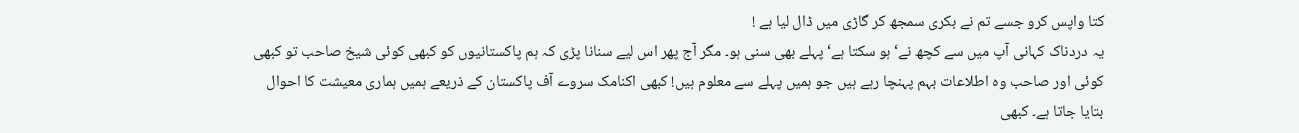کتا واپس کرو جسے تم نے بکری سمجھ کر گاڑی میں ڈال لیا ہے !
یہ دردناک کہانی آپ میں سے کچھ نے‘ ہو سکتا ہے‘ پہلے بھی سنی ہو۔ مگر آج پھر اس لیے سنانا پڑی کہ ہم پاکستانیوں کو کبھی کوئی شیخ صاحب تو کبھی کوئی اور صاحب وہ اطلاعات بہم پہنچا رہے ہیں جو ہمیں پہلے سے معلوم ہیں! کبھی اکنامک سروے آف پاکستان کے ذریعے ہمیں ہماری معیشت کا احوال بتایا جاتا ہے۔ کبھی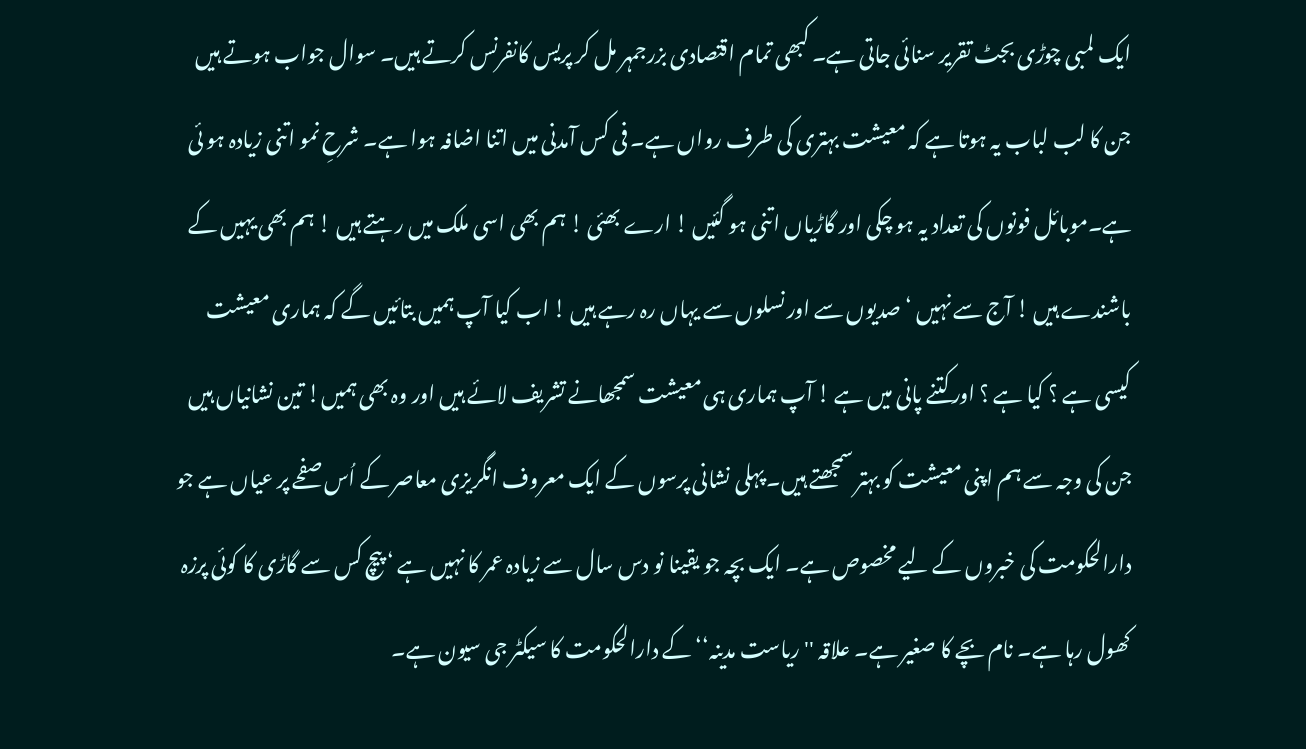ایک لمبی چوڑی بجٹ تقریر سنائی جاتی ہے۔ کبھی تمام اقتصادی بزرجمہر مل کر پریس کانفرنس کرتے ہیں۔ سوال جواب ہوتے ہیں جن کا لب لباب یہ ہوتا ہے کہ معیشت بہتری کی طرف رواں ہے۔ فی کس آمدنی میں اتنا اضافہ ہوا ہے۔ شرحِ نمو اتنی زیادہ ہو ئی ہے۔موبائل فونوں کی تعداد یہ ہو چکی اور گاڑیاں اتنی ہو گئیں ! ارے بھئی ! ہم بھی اسی ملک میں رہتے ہیں ! ہم بھی یہیں کے باشندے ہیں ! آج سے نہیں ‘ صدیوں سے اور نسلوں سے یہاں رہ رہے ہیں ! اب کیا آپ ہمیں بتائیں گے کہ ہماری معیشت کیسی ہے ؟ کیا ہے ؟ اورکتنے پانی میں ہے ! آپ ہماری ہی معیشت سمجھانے تشریف لائے ہیں اور وہ بھی ہمیں! تین نشانیاں ہیں جن کی وجہ سے ہم اپنی معیشت کو بہتر سمجھتے ہیں۔ پہلی نشانی پرسوں کے ایک معروف انگریزی معاصر کے اُس صفحے پر عیاں ہے جو دارالحکومت کی خبروں کے لیے مخصوص ہے۔ ایک بچہ جو یقینا نو دس سال سے زیادہ عمر کا نہیں ہے ‘ پیچ کس سے گاڑی کا کوئی پرزہ کھول رہا ہے۔ نام بچے کا صغیر ہے۔ علاقہ ''ریاست مدینہ‘‘ کے دارالحکومت کا سیکٹر جی سیون ہے۔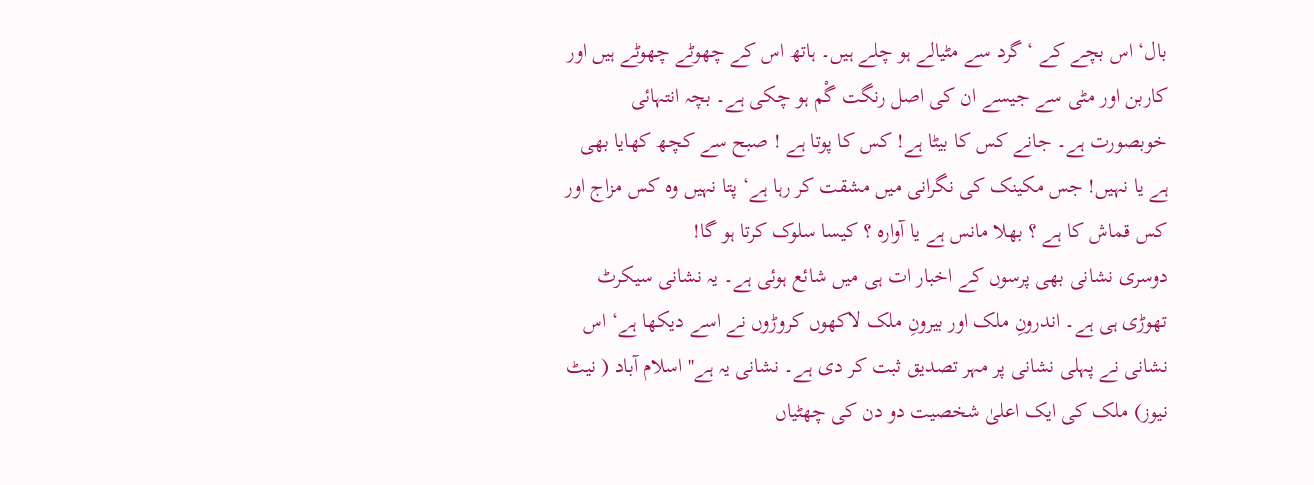بال‘ اس بچے کے ‘گرد سے مٹیالے ہو چلے ہیں۔ ہاتھ اس کے چھوٹے چھوٹے ہیں اور کاربن اور مٹی سے جیسے ان کی اصل رنگت گْم ہو چکی ہے۔ بچہ انتہائی خوبصورت ہے۔ جانے کس کا بیٹا ہے! کس کا پوتا ہے ! صبح سے کچھ کھایا بھی ہے یا نہیں! جس مکینک کی نگرانی میں مشقت کر رہا ہے‘ پتا نہیں وہ کس مزاج اور کس قماش کا ہے ؟ بھلا مانس ہے یا آوارہ ؟ کیسا سلوک کرتا ہو گا!
دوسری نشانی بھی پرسوں کے اخبار ات ہی میں شائع ہوئی ہے۔ یہ نشانی سیکرٹ تھوڑی ہی ہے۔ اندرونِ ملک اور بیرونِ ملک لاکھوں کروڑوں نے اسے دیکھا ہے‘ اس نشانی نے پہلی نشانی پر مہر تصدیق ثبت کر دی ہے۔ نشانی یہ ہے'' اسلام آباد ( نیٹ نیوز) ملک کی ایک اعلیٰ شخصیت دو دن کی چھٹیاں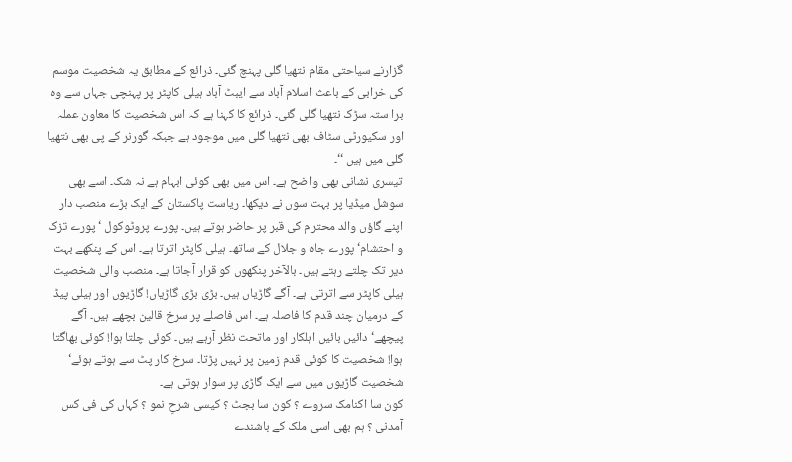گزارنے سیاحتی مقام نتھیا گلی پہنچ گئی۔ ذرائع کے مطابق یہ شخصیت موسم کی خرابی کے باعث اسلام آباد سے ایبٹ آباد ہیلی کاپٹر پر پہنچی جہاں سے وہ برا ستہ سڑک نتھیا گلی گئی۔ ذرائع کا کہنا ہے کہ اس شخصیت کا معاون عملہ اور سکیورٹی سٹاف بھی نتھیا گلی میں موجود ہے جبکہ گورنر کے پی بھی نتھیا گلی میں ہیں ‘‘۔
تیسری نشانی بھی واضح ہے۔ اس میں بھی کوئی ابہام ہے نہ شک۔ اسے بھی سوشل میڈیا پر بہت سوں نے دیکھا۔ ریاست پاکستان کے ایک بڑے منصب دار اپنے گاؤں والد محترم کی قبر پر حاضر ہوتے ہیں۔ پورے پروٹوکول ‘ پورے تزک و احتشام‘ پورے جاہ و جلال کے ساتھ۔ ہیلی کاپٹر اترتا ہے۔ اس کے پنکھے بہت دیر تک چلتے رہتے ہیں۔ بالآخر پنکھوں کو قرار آجاتا ہے۔ منصب والی شخصیت ہیلی کاپٹر سے اترتی ہے۔ آگے گاڑیاں ہیں۔ بڑی بڑی گاڑیاں! گاڑیوں اور ہیلی پیڈ کے درمیان چند قدم کا فاصلہ ہے۔ اس فاصلے پر سرخ قالین بچھے ہیں۔ آگے پیچھے‘ دائیں بائیں اہلکار اور ماتحت نظر آرہے ہیں۔ کوئی چلتا ہوا! کوئی بھاگتا ہوا! شخصیت کا کوئی قدم زمین پر نہیں پڑتا۔ سرخ کار پٹ سے ہوتے ہوئے‘ شخصیت گاڑیوں میں سے ایک گاڑی پر سوار ہوتی ہے۔
کون سا اکنامک سروے ؟ کون سا بجٹ ؟ کیسی شرحِ نمو ؟ کہاں کی فی کس آمدنی ؟ ہم بھی اسی ملک کے باشندے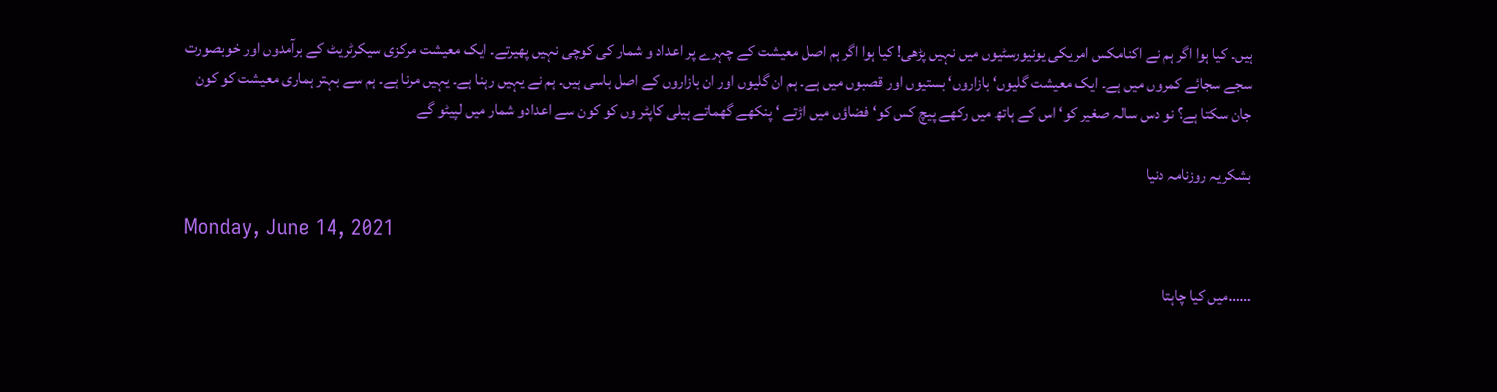ہیں۔ کیا ہوا اگر ہم نے اکنامکس امریکی یونیورسٹیوں میں نہیں پڑھی! کیا ہوا اگر ہم اصل معیشت کے چہرے پر اعداد و شمار کی کوچی نہیں پھیرتے۔ ایک معیشت مرکزی سیکرٹریٹ کے برآمدوں اور خوبصورت سجے سجائے کمروں میں ہے۔ ایک معیشت گلیوں‘ بازاروں‘ بستیوں اور قصبوں میں ہے۔ ہم ان گلیوں اور ان بازاروں کے اصل باسی ہیں۔ ہم نے یہیں رہنا ہے۔ یہیں مرنا ہے۔ ہم سے بہتر ہماری معیشت کو کون جان سکتا ہے؟ نو دس سالہ صغیر کو‘ اس کے ہاتھ میں رکھے پیچ کس کو‘ فضاؤں میں اڑتے ‘ پنکھے گھماتے ہیلی کاپٹر وں کو کون سے اعدادو شمار میں لپیٹو گے

بشکریہ روزنامہ دنیا

Monday, June 14, 2021

……میں کیا چاہتا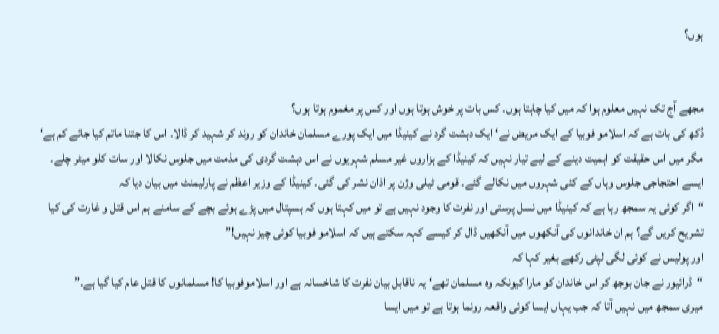ہوں؟


مجھے آج تک نہیں معلوم ہوا کہ میں کیا چاہتا ہوں۔ کس بات پر خوش ہوتا ہوں اور کس پر مغموم ہوتا ہوں؟
دُکھ کی بات ہے کہ اسلامو فوبیا کے ایک مریض نے‘ ایک دہشت گرد نے کینیڈا میں ایک پورے مسلمان خاندان کو روند کر شہید کر ڈالا۔ اس کا جتنا ماتم کیا جائے کم ہے‘ مگر میں اس حقیقت کو اہمیت دینے کے لیے تیار نہیں کہ کینیڈا کے ہزاروں غیر مسلم شہریوں نے اس دہشت گردی کی مذمت میں جلوس نکالا اور سات کلو میٹر چلے۔ ایسے احتجاجی جلوس وہاں کے کئی شہروں میں نکالے گئے۔ قومی ٹیلی وژن پر اذان نشر کی گئی۔ کینیڈا کے وزیر اعظم نے پارلیمنٹ میں بیان دیا کہ
“اگر کوئی یہ سمجھ رہا ہے کہ کینیڈا میں نسل پرستی اور نفرت کا وجود نہیں ہے تو میں کہتا ہوں کہ ہسپتال میں پڑے ہوئے بچے کے سامنے ہم اس قتل و غارت کی کیا تشریح کریں گے؟ ہم ان خاندانوں کی آنکھوں میں آنکھیں ڈال کر کیسے کہہ سکتے ہیں کہ اسلامو فوبیا کوئی چیز نہیں!”
اور پولیس نے کوئی لگی لپٹی رکھے بغیر کہا کہ
“ڈرائیور نے جان بوجھ کر اس خاندان کو مارا کیونکہ وہ مسلمان تھے‘ یہ ناقابل بیان نفرت کا شاخسانہ ہے اور اسلاموفوبیا کا! مسلمانوں کا قتل عام کیا گیا ہے۔”
میری سمجھ میں نہیں آتا کہ جب یہاں ایسا کوئی واقعہ رونما ہوتا ہے تو میں ایسا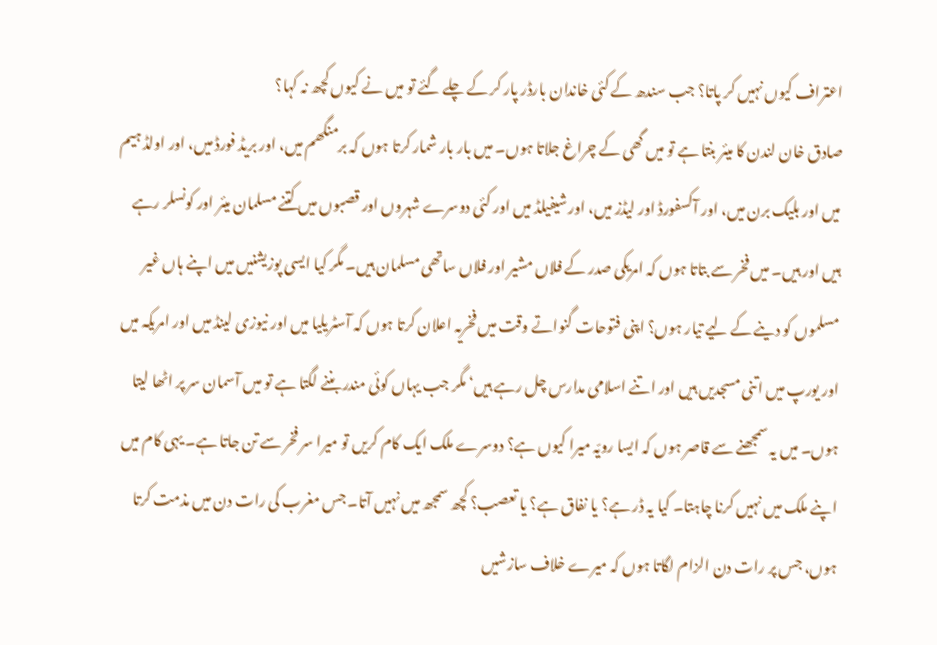اعتراف کیوں نہیں کر پاتا؟ جب سندھ کے کئی خاندان بارڈر پار کر کے چلے گئے تو میں نے کیوں کچھ نہ کہا؟
صادق خان لندن کا میئر بنتا ہے تو میں گھی کے چراغ جلاتا ہوں۔ میں بار بار شمار کرتا ہوں کہ برمنگھم میں، اور بریڈ فورڈ میں، اور اولڈ ہیم میں اور بلیک برن میں، اور آکسفورڈ اور لیڈز میں، اور شیفیلڈ میں اور کئی دوسرے شہروں اور قصبوں میں کتنے مسلمان میئر اور کونسلر رہے ہیں اور ہیں۔ میں فخر سے بتاتا ہوں کہ امریکی صدر کے فلاں مشیر اور فلاں ساتھی مسلمان ہیں۔ مگر کیا ایسی پوزیشنیں میں اپنے ہاں غیر مسلموں کو دینے کے لیے تیار ہوں؟ اپنی فتوحات گنواتے وقت میں فخریہ اعلان کرتا ہوں کہ آسٹریلیا میں اور نیوزی لینڈ میں اور امریکہ میں اور یورپ میں اتنی مسجدیں ہیں اور اتنے اسلامی مدارس چل رہے ہیں‘ مگر جب یہاں کوئی مندر بننے لگتا ہے تو میں آسمان سر پر اٹھا لیتا ہوں۔ میں یہ سمجھنے سے قاصر ہوں کہ ایسا رویّہ میرا کیوں ہے؟ دوسرے ملک ایک کام کریں تو میرا سر فخر سے تن جاتا ہے۔ یہی کام میں اپنے ملک میں نہیں کرنا چاہتا۔ کیا یہ ڈر ہے؟ یا نفاق ہے؟ یا تعصب؟ کچھ سمجھ میں نہیں آتا۔ جس مغرب کی رات دن میں مذمت کرتا ہوں، جس پر رات دن الزام لگاتا ہوں کہ میرے خلاف سازشیں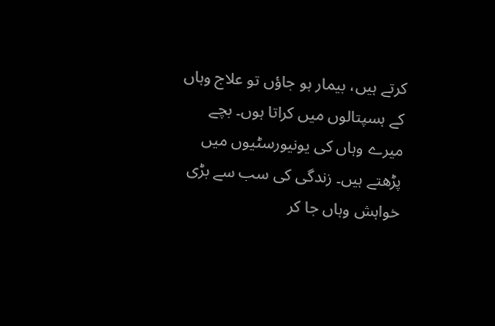کرتے ہیں، بیمار ہو جاؤں تو علاج وہاں کے ہسپتالوں میں کراتا ہوں۔ بچے میرے وہاں کی یونیورسٹیوں میں پڑھتے ہیں۔ زندگی کی سب سے بڑی خواہش وہاں جا کر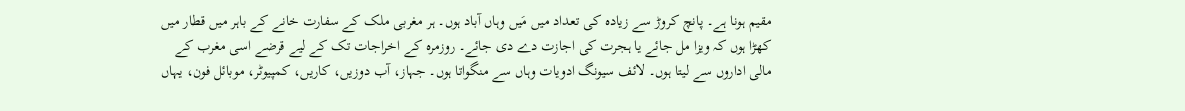مقیم ہونا ہے۔ پانچ کروڑ سے زیادہ کی تعداد میں مَیں وہاں آباد ہوں۔ ہر مغربی ملک کے سفارت خانے کے باہر میں قطار میں کھڑا ہوں کہ ویزا مل جائے یا ہجرت کی اجازت دے دی جائے۔ روزمرہ کے اخراجات تک کے لیے قرضے اسی مغرب کے مالی اداروں سے لیتا ہوں۔ لائف سیونگ ادویات وہاں سے منگواتا ہوں۔ جہاز، آب دوزیں، کاریں، کمپیوٹر، موبائل فون، یہاں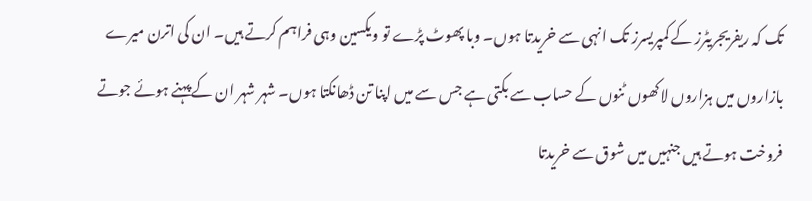تک کہ ریفریجریٹرز کے کمپریسرز تک انہی سے خریدتا ہوں۔ وبا پھوٹ پڑے تو ویکسین وہی فراہم کرتے ہیں۔ ان کی اترن میرے بازاروں میں ہزاروں لاکھوں ٹنوں کے حساب سے بکتی ہے جس سے میں اپنا تن ڈھانکتا ہوں۔ شہر شہر ان کے پہنے ہوئے جوتے فروخت ہوتے ہیں جنہیں میں شوق سے خریدتا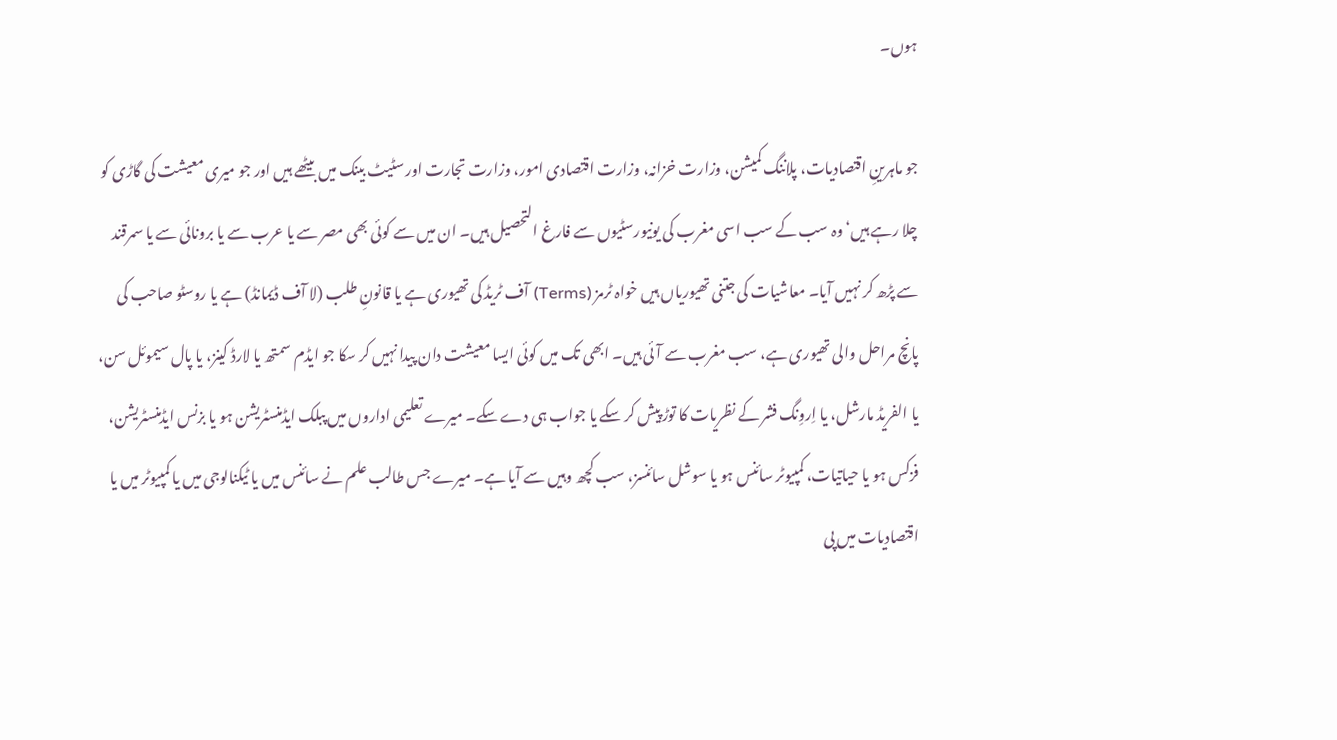ہوں۔

جو ماہرینِ اقتصادیات، پلاننگ کمیشن، وزارت خزانہ، وزارت اقتصادی امور، وزارت تجارت اور سٹیٹ بینک میں بیٹھے ہیں اور جو میری معیشت کی گاڑی کو چلا رہے ہیں‘ وہ سب کے سب اسی مغرب کی یونیورسٹیوں سے فارغ التحصیل ہیں۔ ان میں سے کوئی بھی مصر سے یا عرب سے یا برونائی سے یا سمرقند سے پڑھ کر نہیں آیا۔ معاشیات کی جتنی تھیوریاں ہیں خواہ ٹرمز (Terms) آف ٹریڈ کی تھیوری ہے یا قانونِ طلب (لا آف ڈیمانڈ) ہے یا روسٹو صاحب کی پانچ مراحل والی تھیوری ہے، سب مغرب سے آئی ہیں۔ ابھی تک میں کوئی ایسا معیشت دان پیدا نہیں کر سکا جو ایڈم سمتھ یا لارڈ کینز، یا پال سیموئل سن، یا الفریڈ مارشل، یا اِروِنگ فشر کے نظریات کا توڑ پیش کر سکے یا جواب ہی دے سکے۔ میرے تعلیمی اداروں میں پبلک ایڈمنسٹریشن ہو یا بزنس ایڈمنسٹریشن، فزکس ہو یا حیاتیات، کمپیوٹر سائنس ہو یا سوشل سائنسز، سب کچھ وہیں سے آیا ہے۔ میرے جس طالب علم نے سائنس میں یا ٹیکنالوجی میں یا کمپیوٹر میں یا اقتصادیات میں پی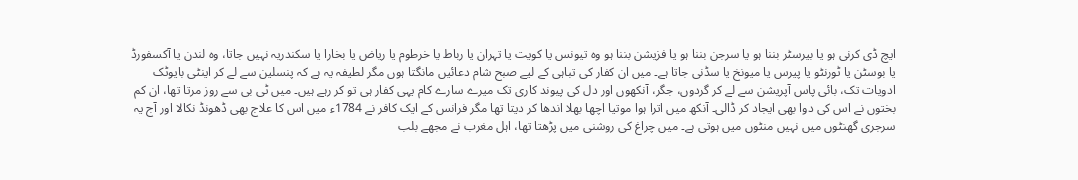ایچ ڈی کرنی ہو یا بیرسٹر بننا ہو یا سرجن بننا ہو یا فزیشن بننا ہو وہ تیونس یا کویت یا تہران یا رباط یا خرطوم یا ریاض یا بخارا یا سکندریہ نہیں جاتا، وہ لندن یا آکسفورڈ یا بوسٹن یا ٹورنٹو یا پیرس یا میونخ یا سڈنی جاتا ہے۔ میں ان کفار کی تباہی کے لیے صبح شام دعائیں مانگتا ہوں مگر لطیفہ یہ ہے کہ پنسلین سے لے کر اینٹی بایوٹک ادویات تک، بائی پاس آپریشن سے لے کر گردوں، جگر، آنکھوں اور دل کی پیوند کاری تک میرے سارے کام یہی کفار ہی تو کر رہے ہیں۔ میں ٹی بی سے روز مرتا تھا، ان کم بختوں نے اس کی دوا بھی ایجاد کر ڈالی۔ آنکھ میں اترا ہوا موتیا اچھا بھلا اندھا کر دیتا تھا مگر فرانس کے ایک کافر نے 1784ء میں اس کا علاج بھی ڈھونڈ نکالا اور آج یہ سرجری گھنٹوں میں نہیں منٹوں میں ہوتی ہے۔ میں چراغ کی روشنی میں پڑھتا تھا، اہل مغرب نے مجھے بلب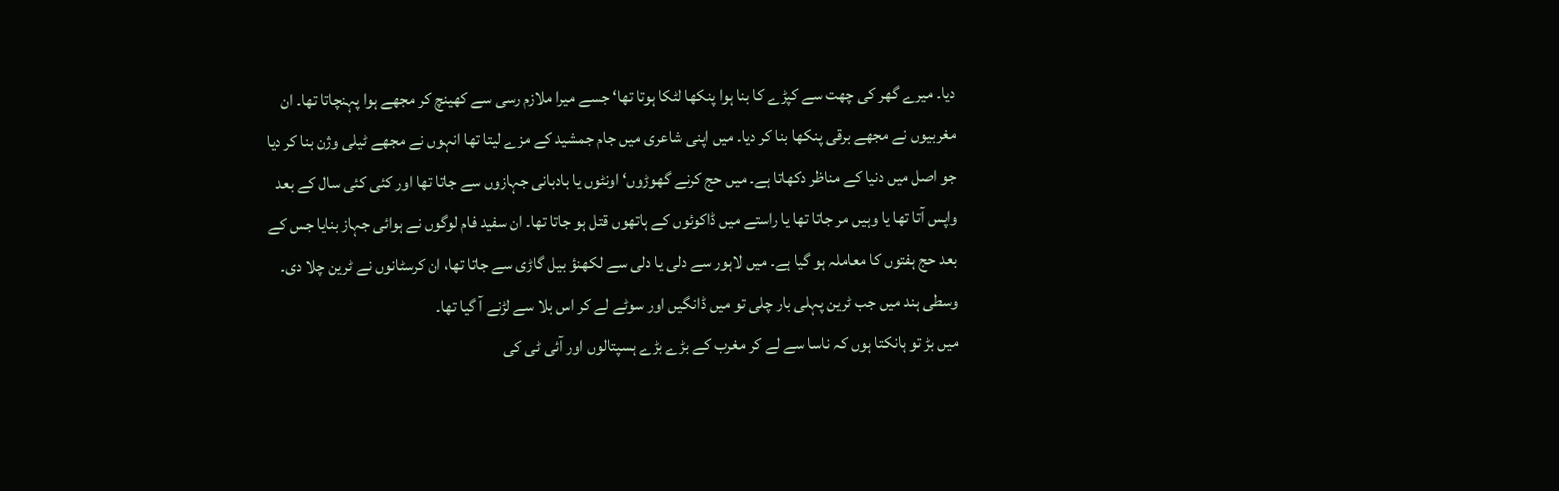دیا۔ میرے گھر کی چھت سے کپڑے کا بنا ہوا پنکھا لٹکا ہوتا تھا‘ جسے میرا ملازم رسی سے کھینچ کر مجھے ہوا پہنچاتا تھا۔ ان مغربیوں نے مجھے برقی پنکھا بنا کر دیا۔ میں اپنی شاعری میں جام جمشید کے مزے لیتا تھا انہوں نے مجھے ٹیلی وژن بنا کر دیا جو اصل میں دنیا کے مناظر دکھاتا ہے۔ میں حج کرنے گھوڑوں‘ اونٹوں یا بادبانی جہازوں سے جاتا تھا اور کئی کئی سال کے بعد واپس آتا تھا یا وہیں مر جاتا تھا یا راستے میں ڈاکوئوں کے ہاتھوں قتل ہو جاتا تھا۔ ان سفید فام لوگوں نے ہوائی جہاز بنایا جس کے بعد حج ہفتوں کا معاملہ ہو گیا ہے۔ میں لاہور سے دلی یا دلی سے لکھنؤ بیل گاڑی سے جاتا تھا، ان کرسٹانوں نے ٹرین چلا دی۔ وسطی ہند میں جب ٹرین پہلی بار چلی تو میں ڈانگیں اور سوٹے لے کر اس بلا سے لڑنے آ گیا تھا۔
میں بڑ تو ہانکتا ہوں کہ ناسا سے لے کر مغرب کے بڑے بڑے ہسپتالوں اور آئی ٹی کی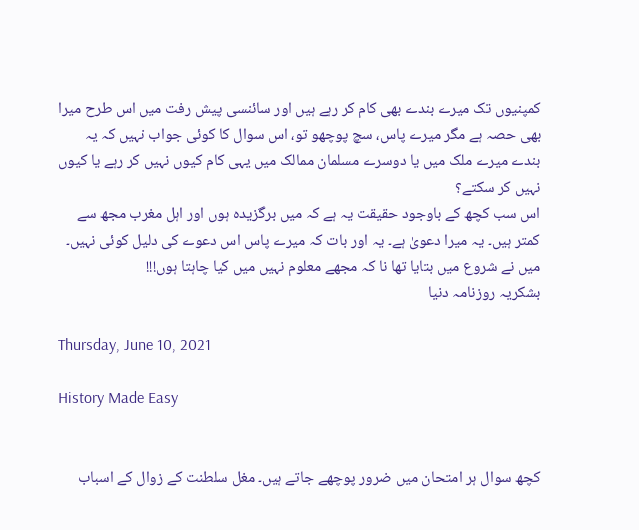کمپنیوں تک میرے بندے بھی کام کر رہے ہیں اور سائنسی پیش رفت میں اس طرح میرا بھی حصہ ہے مگر میرے پاس، سچ پوچھو تو، اس سوال کا کوئی جواب نہیں کہ یہ بندے میرے ملک میں یا دوسرے مسلمان ممالک میں یہی کام کیوں نہیں کر رہے یا کیوں نہیں کر سکتے؟
اس سب کچھ کے باوجود حقیقت یہ ہے کہ میں برگزیدہ ہوں اور اہل مغرب مجھ سے کمتر ہیں۔ یہ میرا دعویٰ ہے۔ یہ اور بات کہ میرے پاس اس دعوے کی دلیل کوئی نہیں۔ میں نے شروع میں بتایا تھا نا کہ مجھے معلوم نہیں میں کیا چاہتا ہوں!!!
بشکریہ روزنامہ دنیا

Thursday, June 10, 2021

History Made Easy


کچھ سوال ہر امتحان میں ضرور پوچھے جاتے ہیں۔ مغل سلطنت کے زوال کے اسباب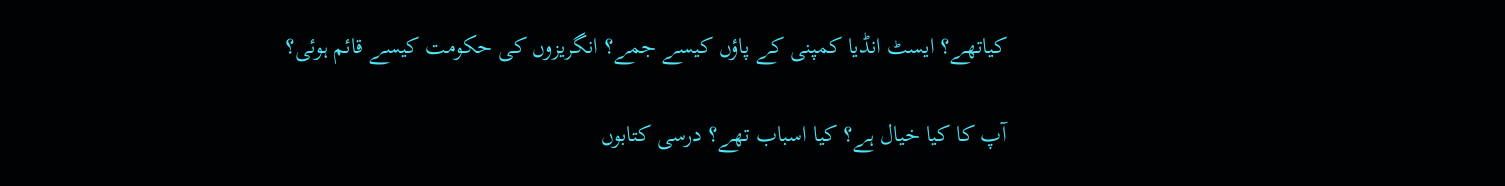کیاتھے؟ ایسٹ انڈیا کمپنی کے پاؤں کیسے جمے؟ انگریزوں کی حکومت کیسے قائم ہوئی؟

آپ کا کیا خیال ہے؟ کیا اسباب تھے؟ درسی کتابوں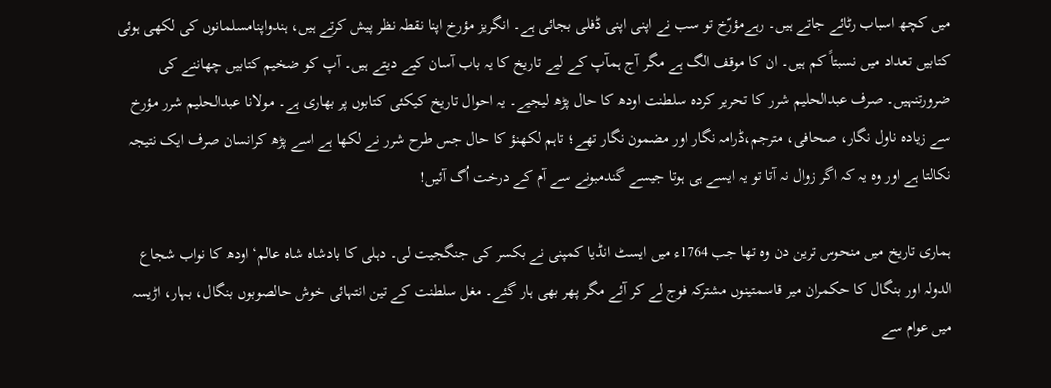میں کچھ اسباب رٹائے جاتے ہیں۔ رہےمؤرّخ تو سب نے اپنی اپنی ڈفلی بجائی ہے۔ انگریز مؤرخ اپنا نقطہ نظر پیش کرتے ہیں، ہندواپنامسلمانوں کی لکھی ہوئی کتابیں تعداد میں نسبتاً کم ہیں۔ ان کا موقف الگ ہے مگر آج ہمآپ کے لیے تاریخ کا یہ باب آسان کیے دیتے ہیں۔ آپ کو ضخیم کتابیں چھاننے کی ضرورتنہیں۔ صرف عبدالحلیم شرر کا تحریر کردہ سلطنت اودھ کا حال پڑھ لیجیے۔ یہ احوال تاریخ کیکئی کتابوں پر بھاری ہے۔ مولانا عبدالحلیم شرر مؤرخ سے زیادہ ناول نگار، صحافی، مترجم،ڈرامہ نگار اور مضمون نگار تھے؛ تاہم لکھنؤ کا حال جس طرح شرر نے لکھا ہے اسے پڑھ کرانسان صرف ایک نتیجہ نکالتا ہے اور وہ یہ کہ اگر زوال نہ آتا تو یہ ایسے ہی ہوتا جیسے گندمبونے سے آم کے درخت اُگ آئیں!

ہماری تاریخ میں منحوس ترین دن وہ تھا جب 1764ء میں ایسٹ انڈیا کمپنی نے بکسر کی جنگجیت لی۔ دہلی کا بادشاہ شاہ عالم‘ اودھ کا نواب شجاع الدولہ اور بنگال کا حکمران میر قاسمتینوں مشترکہ فوج لے کر آئے مگر پھر بھی ہار گئے۔ مغل سلطنت کے تین انتہائی خوش حالصوبوں بنگال، بہار، اڑیسہ میں عوام سے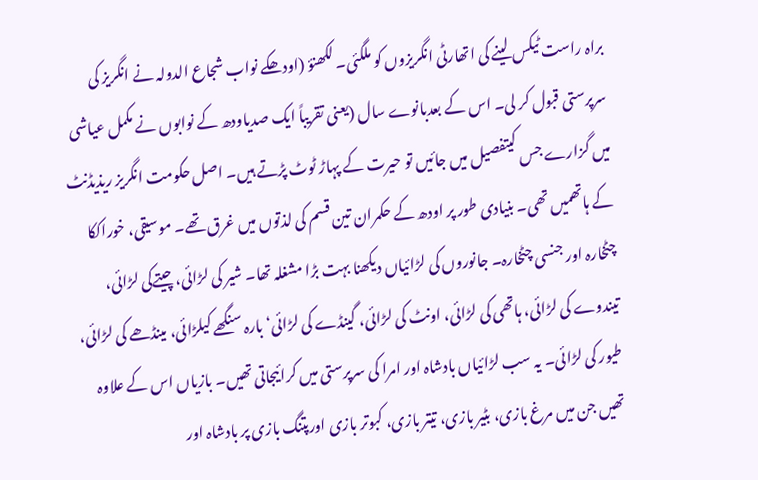براہ راست ٹیکس لینے کی اتھارٹی انگریزوں کو ملگئی۔ لکھنؤ (اودھکے نواب شجاع الدولہ نے انگریز کی سرپرستی قبول کر لی۔ اس کے بعدبانوے سال (یعنی تقریباً ایک صدیاودھ کے نوابوں نے مکمل عیاشی میں گزارے جس کیتفصیل میں جائیں تو حیرت کے پہاڑ ٹوٹ پڑتے ہیں۔ اصل حکومت انگریز ریذیڈنٹ کے ہاتھمیں تھی۔ بنیادی طور پر اودھ کے حکمران تین قسم کی لذتوں میں غرق تھے۔ موسیقی، خوراککا چٹخارہ اور جنسی چٹخارہ۔ جانوروں کی لڑائیاں دیکھنا بہت بڑا مشغلہ تھا۔ شیر کی لڑائی، چیتےکی لڑائی، تیندوے کی لڑائی، ہاتھی کی لڑائی، اونٹ کی لڑائی، گینڈے کی لڑائی‘ بارہ سنگھے کیلڑائی، مینڈھے کی لڑائی، طیور کی لڑائی۔ یہ سب لڑائیاں بادشاہ اور امرا کی سرپرستی میں کرائیجاتی تھیں۔ بازیاں اس کے علاوہ تھیں جن میں مرغ بازی، بٹیر بازی، تیتر بازی، کبوتر بازی اورپتنگ بازی پر بادشاہ اور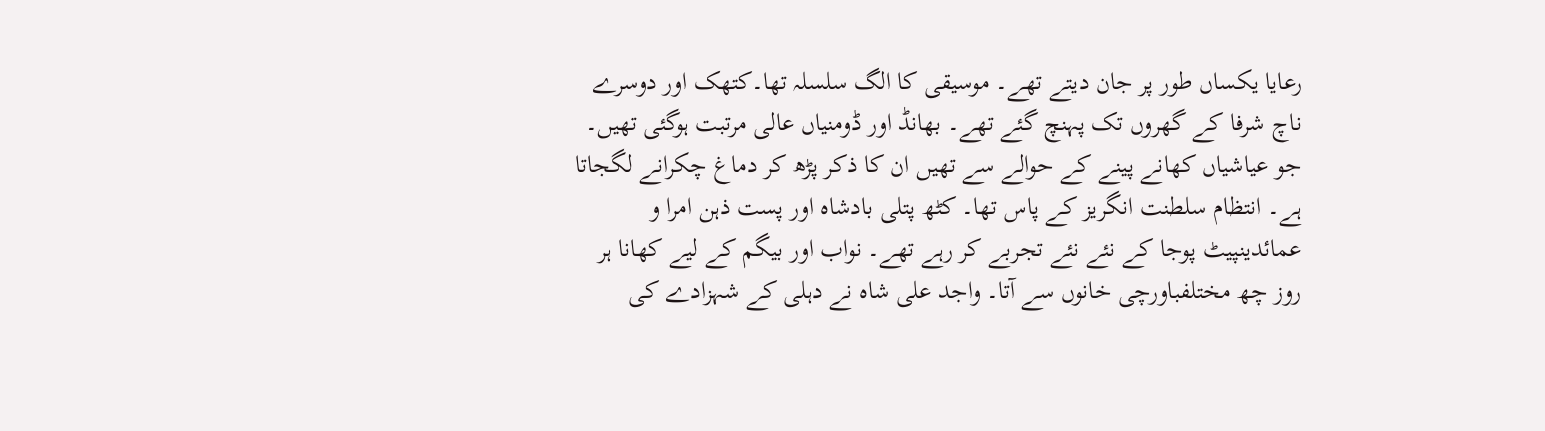رعایا یکساں طور پر جان دیتے تھے۔ موسیقی کا الگ سلسلہ تھا۔کتھک اور دوسرے ناچ شرفا کے گھروں تک پہنچ گئے تھے۔ بھانڈ اور ڈومنیاں عالی مرتبت ہوگئی تھیں۔ جو عیاشیاں کھانے پینے کے حوالے سے تھیں ان کا ذکر پڑھ کر دماغ چکرانے لگجاتا ہے۔ انتظام سلطنت انگریز کے پاس تھا۔ کٹھ پتلی بادشاہ اور پست ذہن امرا و عمائدینپیٹ پوجا کے نئے نئے تجربے کر رہے تھے۔ نواب اور بیگم کے لیے کھانا ہر روز چھ مختلفباورچی خانوں سے آتا۔ واجد علی شاہ نے دہلی کے شہزادے کی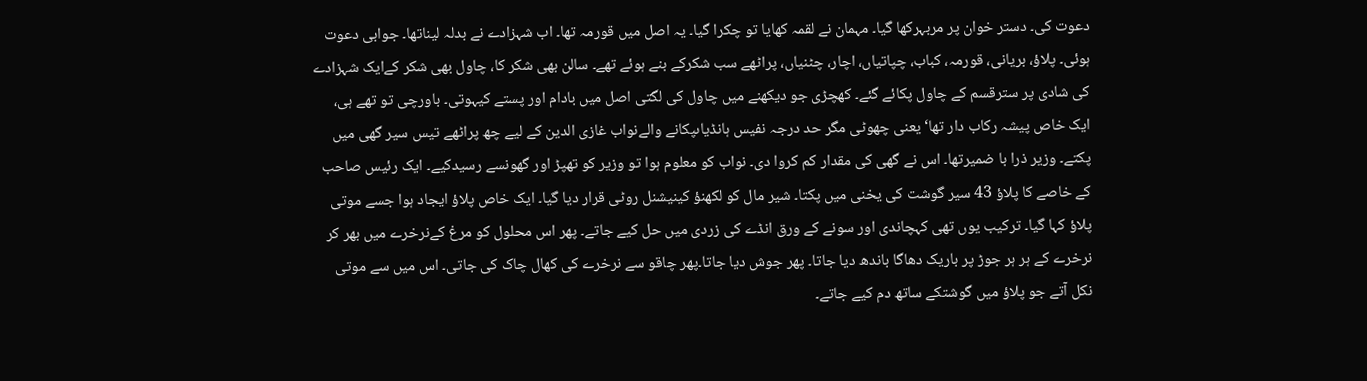دعوت کی۔ دستر خوان پر مربہرکھا گیا۔ مہمان نے لقمہ کھایا تو چکرا گیا۔ یہ اصل میں قورمہ تھا۔ اب شہزادے نے بدلہ لیناتھا۔ جوابی دعوت ہوئی۔ پلاؤ، بریانی، قورمہ، کباب، چپاتیاں، اچار، چٹنیاں، پراٹھے سب شکرکے بنے ہوئے تھے۔ سالن بھی شکر کا، چاول بھی شکر کےایک شہزادے کی شادی پر سترقسم کے چاول پکائے گئے۔ کھچڑی جو دیکھنے میں چاول کی لگتی اصل میں بادام اور پستے کیہوتی۔ باورچی تو تھے ہی، ایک خاص پیشہ رکاب دار تھا‘ یعنی چھوٹی مگر حد درجہ نفیس ہانڈیاںپکانے والےنواب غازی الدین کے لیے چھ پراٹھے تیس سیر گھی میں پکتے۔ وزیر ذرا با ضمیرتھا۔ اس نے گھی کی مقدار کم کروا دی۔ نواب کو معلوم ہوا تو وزیر کو تھپڑ اور گھونسے رسیدکیے۔ ایک رئیس صاحب کے خاصے کا پلاؤ 43 سیر گوشت کی یخنی میں پکتا۔ شیر مال کو لکھنؤ کینیشنل روٹی قرار دیا گیا۔ ایک خاص پلاؤ ایجاد ہوا جسے موتی پلاؤ کہا گیا۔ ترکیب یوں تھی کہچاندی اور سونے کے ورق انڈے کی زردی میں حل کیے جاتے۔ پھر اس محلول کو مرغ کےنرخرے میں بھر کر نرخرے کے ہر ہر جوڑ پر باریک دھاگا باندھ دیا جاتا۔ پھر جوش دیا جاتا۔پھر چاقو سے نرخرے کی کھال چاک کی جاتی۔ اس میں سے موتی نکل آتے جو پلاؤ میں گوشتکے ساتھ دم کیے جاتے۔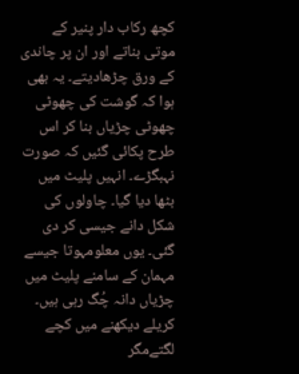کچھ رکاب دار پنیر کے موتی بناتے اور ان پر چاندی کے ورق چڑھادیتے۔ یہ بھی ہوا کہ گوشت کی چھوٹی چھوٹی چڑیاں بنا کر اس طرح پکائی گئیں کہ صورت نہبگڑے۔ انہیں پلیٹ میں بٹھا دیا گیا۔ چاولوں کی شکل دانے جیسی کر دی گئی۔ یوں معلومہوتا جیسے مہمان کے سامنے پلیٹ میں چڑیاں دانہ چُگ رہی ہیں۔ کریلے دیکھنے میں کچے لگتےمگر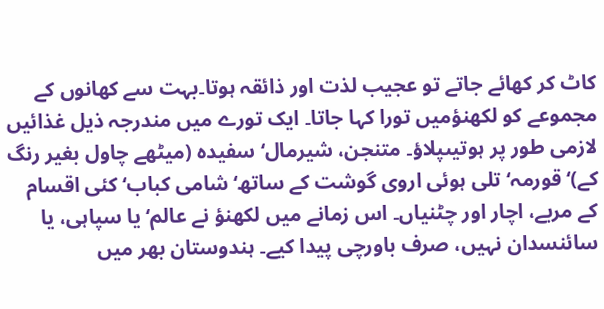کاٹ کر کھائے جاتے تو عجیب لذت اور ذائقہ ہوتا۔بہت سے کھانوں کے مجموعے کو لکھنؤمیں تورا کہا جاتا۔ ایک تورے میں مندرجہ ذیل غذائیں لازمی طور پر ہوتیںپلاؤ۔ متنجن، شیرمال‘ سفیدہ (میٹھے چاول بغیر رنگ کے)‘ قورمہ‘ تلی ہوئی اروی گوشت کے ساتھ‘ شامی کباب‘ کئی اقسام کے مربے، اچار اور چٹنیاں۔ اس زمانے میں لکھنؤ نے عالم‘ یا سپاہی، یا سائنسدان نہیں، صرف باورچی پیدا کیے۔ ہندوستان بھر میں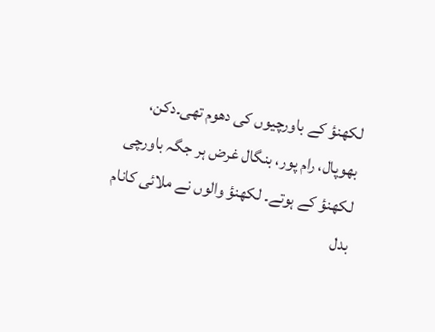لکھنؤ کے باورچیوں کی دھوم تھی۔دکن، بھوپال، رام پور، بنگال غرض ہر جگہ باورچی لکھنؤ کے ہوتے۔ لکھنؤ والوں نے ملائی کانام بدل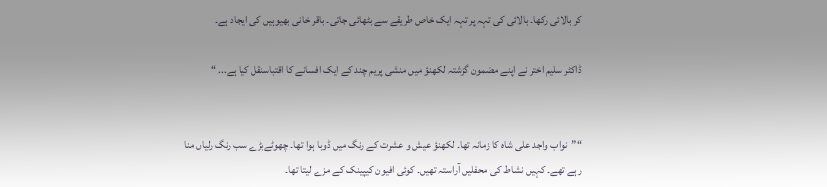کر بالائی رکھا۔ بالائی کی تہہ پر تہہ ایک خاص طریقے سے بٹھائی جاتی۔ باقر خانی بھیوہیں کی ایجاد ہے۔

ڈاکٹر سلیم اختر نے اپنے مضمون گزشتہ لکھنؤ میں منشی پریم چند کے ایک افسانے کا اقتباسنقل کیا ہے... “


“”نواب واجد علی شاہ کا زمانہ تھا۔ لکھنؤ عیش و عشرت کے رنگ میں ڈوبا ہوا تھا۔ چھوٹےبڑے سب رنگ رلیاں منا رہے تھے۔ کہیں نشاط کی محفلیں آراستہ تھیں۔ کوئی افیون کیپینک کے مزے لیتا تھا۔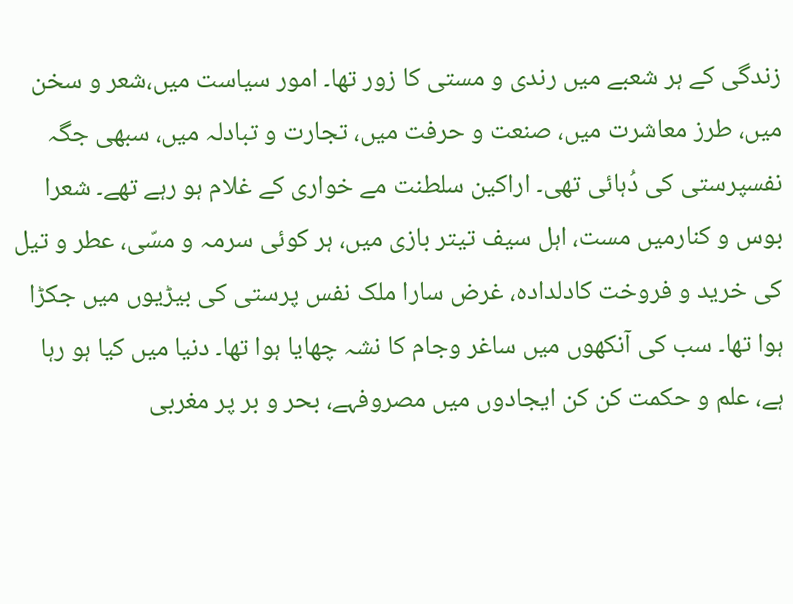زندگی کے ہر شعبے میں رندی و مستی کا زور تھا۔ امور سیاست میں،شعر و سخن میں، طرز معاشرت میں، صنعت و حرفت میں، تجارت و تبادلہ میں، سبھی جگہ نفسپرستی کی دُہائی تھی۔ اراکین سلطنت مے خواری کے غلام ہو رہے تھے۔ شعرا بوس و کنارمیں مست، اہل سیف تیتر بازی میں، ہر کوئی سرمہ و مسّی، عطر و تیل کی خرید و فروخت کادلدادہ، غرض سارا ملک نفس پرستی کی بیڑیوں میں جکڑا ہوا تھا۔ سب کی آنکھوں میں ساغر وجام کا نشہ چھایا ہوا تھا۔ دنیا میں کیا ہو رہا ہے، علم و حکمت کن کن ایجادوں میں مصروفہے، بحر و بر پر مغربی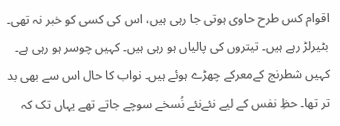اقوام کس طرح حاوی ہوتی جا رہی ہیں، اس کی کسی کو خبر نہ تھی۔ بٹیرلڑ رہے ہیں۔ تیتروں کی پالیاں ہو رہی ہیں۔ کہیں چوسر ہو رہی ہے۔ کہیں شطرنج کےمعرکے چھڑے ہوئے ہیں۔ نواب کا حال اس سے بھی بد تر تھا۔ حظِ نفس کے لیے نئےنئے نُسخے سوچے جاتے تھے یہاں تک کہ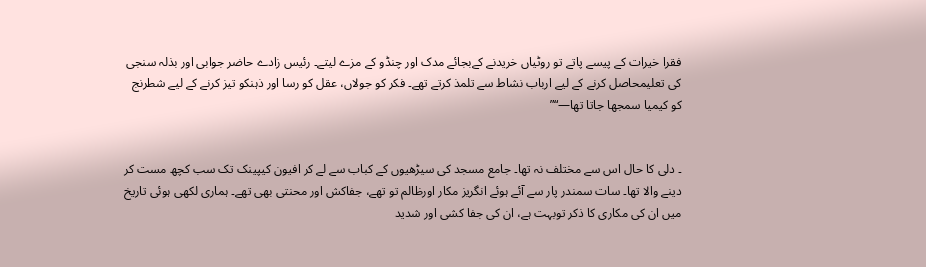فقرا خیرات کے پیسے پاتے تو روٹیاں خریدنے کےبجائے مدک اور چنڈو کے مزے لیتے۔ رئیس زادے حاضر جوابی اور بذلہ سنجی کی تعلیمحاصل کرنے کے لیے ارباب نشاط سے تلمذ کرتے تھے۔ فکر کو جولاں، عقل کو رسا اور ذہنکو تیز کرنے کے لیے شطرنج کو کیمیا سمجھا جاتا تھا—“”


۔ دلی کا حال اس سے مختلف نہ تھا۔ جامع مسجد کی سیڑھیوں کے کباب سے لے کر افیون کیپینک تک سب کچھ مست کر دینے والا تھا۔ سات سمندر پار سے آئے ہوئے انگریز مکار اورظالم تو تھے، جفاکش اور محنتی بھی تھے۔ ہماری لکھی ہوئی تاریخ میں ان کی مکاری کا ذکر توبہت ہے، ان کی جفا کشی اور شدید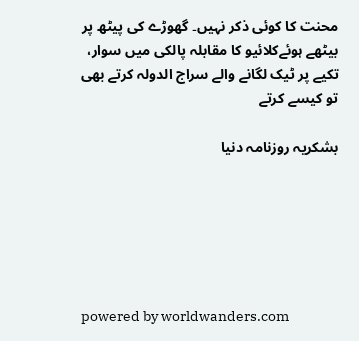محنت کا کوئی ذکر نہیں۔ گھوڑے کی پیٹھ پر بیٹھے ہوئےکلائیو کا مقابلہ پالکی میں سوار، تکیے پر ٹیک لگانے والے سراج الدولہ کرتے بھی تو کیسے کرتے

بشکریہ روزنامہ دنیا






powered by worldwanders.com